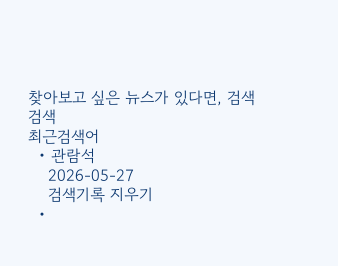찾아보고 싶은 뉴스가 있다면, 검색
검색
최근검색어
  • 관람석
    2026-05-27
    검색기록 지우기
  •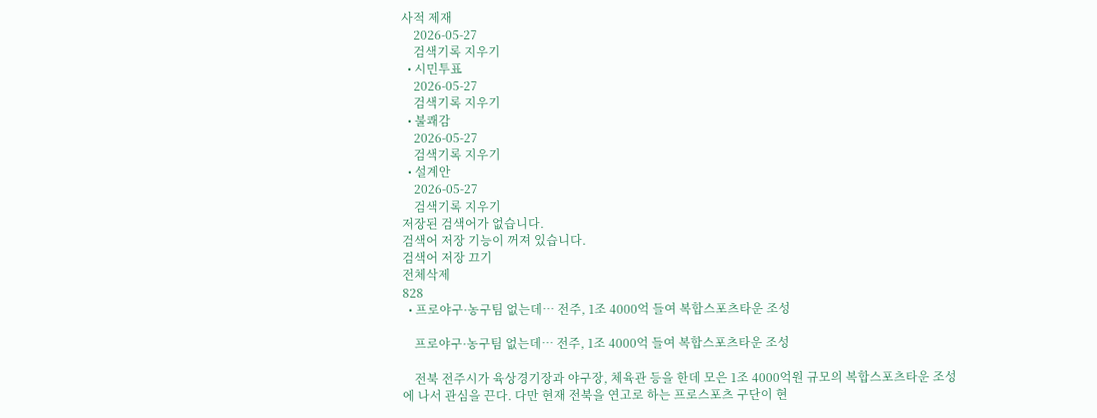사적 제재
    2026-05-27
    검색기록 지우기
  • 시민투표
    2026-05-27
    검색기록 지우기
  • 불쾌감
    2026-05-27
    검색기록 지우기
  • 설계안
    2026-05-27
    검색기록 지우기
저장된 검색어가 없습니다.
검색어 저장 기능이 꺼져 있습니다.
검색어 저장 끄기
전체삭제
828
  • 프로야구·농구팀 없는데… 전주, 1조 4000억 들여 복합스포츠타운 조성

    프로야구·농구팀 없는데… 전주, 1조 4000억 들여 복합스포츠타운 조성

    전북 전주시가 육상경기장과 야구장, 체육관 등을 한데 모은 1조 4000억원 규모의 복합스포츠타운 조성에 나서 관심을 끈다. 다만 현재 전북을 연고로 하는 프로스포츠 구단이 현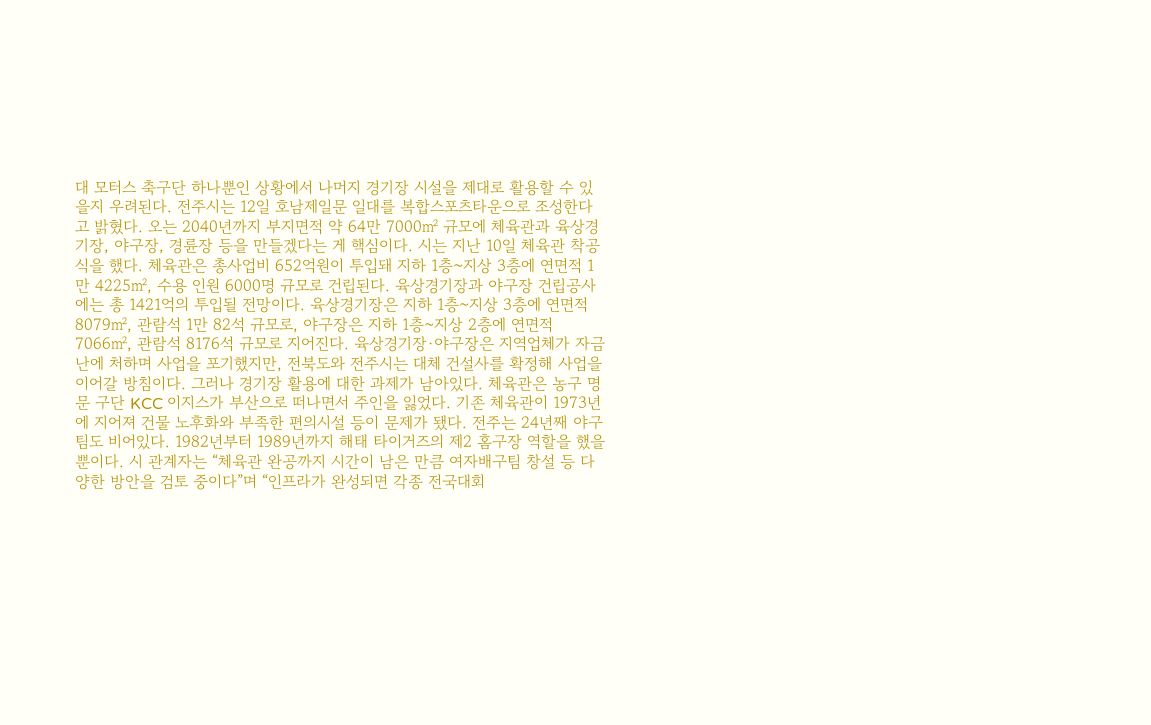대 모터스 축구단 하나뿐인 상황에서 나머지 경기장 시설을 제대로 활용할 수 있을지 우려된다. 전주시는 12일 호남제일문 일대를 복합스포츠타운으로 조성한다고 밝혔다. 오는 2040년까지 부지면적 약 64만 7000㎡ 규모에 체육관과 육상경기장, 야구장, 경륜장 등을 만들겠다는 게 핵심이다. 시는 지난 10일 체육관 착공식을 했다. 체육관은 총사업비 652억원이 투입돼 지하 1층~지상 3층에 연면적 1만 4225㎡, 수용 인원 6000명 규모로 건립된다. 육상경기장과 야구장 건립공사에는 총 1421억의 투입될 전망이다. 육상경기장은 지하 1층~지상 3층에 연면적 8079㎡, 관람석 1만 82석 규모로, 야구장은 지하 1층~지상 2층에 연면적 7066㎡, 관람석 8176석 규모로 지어진다. 육상경기장·야구장은 지역업체가 자금난에 처하며 사업을 포기했지만, 전북도와 전주시는 대체 건설사를 확정해 사업을 이어갈 방침이다. 그러나 경기장 활용에 대한 과제가 남아있다. 체육관은 농구 명문 구단 KCC 이지스가 부산으로 떠나면서 주인을 잃었다. 기존 체육관이 1973년에 지어져 건물 노후화와 부족한 편의시설 등이 문제가 됐다. 전주는 24년째 야구팀도 비어있다. 1982년부터 1989년까지 해태 타이거즈의 제2 홈구장 역할을 했을 뿐이다. 시 관계자는 “체육관 완공까지 시간이 남은 만큼 여자배구팀 창설 등 다양한 방안을 검토 중이다”며 “인프라가 완성되면 각종 전국대회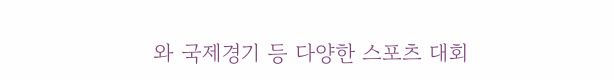와 국제경기 등 다양한 스포츠 대회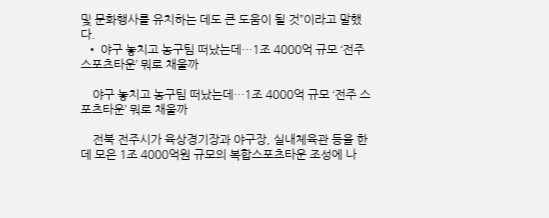및 문화행사를 유치하는 데도 큰 도움이 될 것”이라고 말했다.
  • 야구 놓치고 농구팀 떠났는데…1조 4000억 규모 ‘전주 스포츠타운’ 뭐로 채울까

    야구 놓치고 농구팀 떠났는데…1조 4000억 규모 ‘전주 스포츠타운’ 뭐로 채울까

    전북 전주시가 육상경기장과 야구장, 실내체육관 등을 한데 모은 1조 4000억원 규모의 복합스포츠타운 조성에 나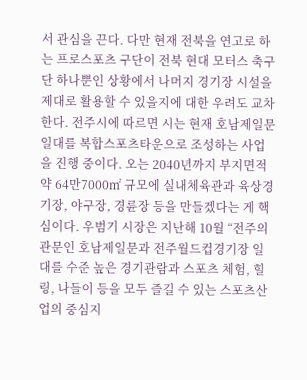서 관심을 끈다. 다만 현재 전북을 연고로 하는 프로스포츠 구단이 전북 현대 모터스 축구단 하나뿐인 상황에서 나머지 경기장 시설을 제대로 활용할 수 있을지에 대한 우려도 교차한다. 전주시에 따르면 시는 현재 호남제일문 일대를 복합스포츠타운으로 조성하는 사업을 진행 중이다. 오는 2040년까지 부지면적 약 64만7000㎡ 규모에 실내체육관과 육상경기장, 야구장, 경륜장 등을 만들겠다는 게 핵심이다. 우범기 시장은 지난해 10월 “전주의 관문인 호남제일문과 전주월드컵경기장 일대를 수준 높은 경기관람과 스포츠 체험, 힐링, 나들이 등을 모두 즐길 수 있는 스포츠산업의 중심지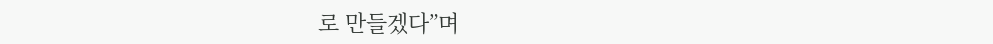로 만들겠다”며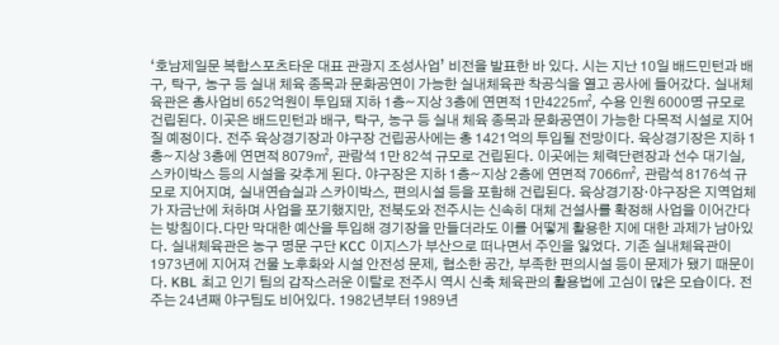‘호남제일문 복합스포츠타운 대표 관광지 조성사업’ 비전을 발표한 바 있다. 시는 지난 10일 배드민턴과 배구, 탁구, 농구 등 실내 체육 종목과 문화공연이 가능한 실내체육관 착공식을 열고 공사에 들어갔다. 실내체육관은 총사업비 652억원이 투입돼 지하 1층~지상 3층에 연면적 1만4225㎡, 수용 인원 6000명 규모로 건립된다. 이곳은 배드민턴과 배구, 탁구, 농구 등 실내 체육 종목과 문화공연이 가능한 다목적 시설로 지어질 예정이다. 전주 육상경기장과 야구장 건립공사에는 총 1421억의 투입될 전망이다. 육상경기장은 지하 1층~지상 3층에 연면적 8079㎡, 관람석 1만 82석 규모로 건립된다. 이곳에는 체력단련장과 선수 대기실, 스카이박스 등의 시설을 갖추게 된다. 야구장은 지하 1층~지상 2층에 연면적 7066㎡, 관람석 8176석 규모로 지어지며, 실내연습실과 스카이박스, 편의시설 등을 포함해 건립된다. 육상경기장·야구장은 지역업체가 자금난에 처하며 사업을 포기했지만, 전북도와 전주시는 신속히 대체 건설사를 확정해 사업을 이어간다는 방침이다.다만 막대한 예산을 투입해 경기장을 만들더라도 이를 어떻게 활용한 지에 대한 과제가 남아있다. 실내체육관은 농구 명문 구단 KCC 이지스가 부산으로 떠나면서 주인을 잃었다. 기존 실내체육관이 1973년에 지어져 건물 노후화와 시설 안전성 문제, 협소한 공간, 부족한 편의시설 등이 문제가 됐기 때문이다. KBL 최고 인기 팀의 갑작스러운 이탈로 전주시 역시 신축 체육관의 활용법에 고심이 많은 모습이다. 전주는 24년째 야구팀도 비어있다. 1982년부터 1989년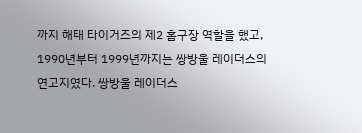까지 해태 타이거즈의 제2 홈구장 역할을 했고, 1990년부터 1999년까지는 쌍방울 레이더스의 연고지였다. 쌍방울 레이더스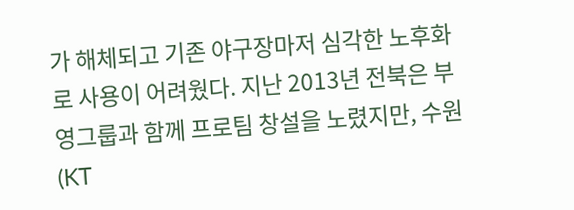가 해체되고 기존 야구장마저 심각한 노후화로 사용이 어려웠다. 지난 2013년 전북은 부영그룹과 함께 프로팀 창설을 노렸지만, 수원(KT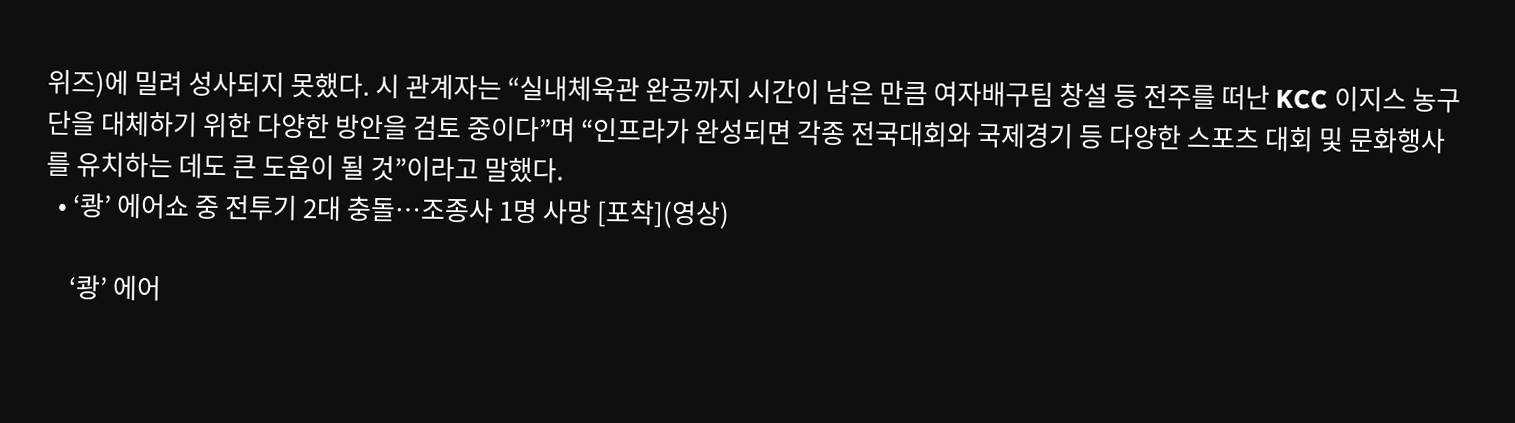위즈)에 밀려 성사되지 못했다. 시 관계자는 “실내체육관 완공까지 시간이 남은 만큼 여자배구팀 창설 등 전주를 떠난 KCC 이지스 농구단을 대체하기 위한 다양한 방안을 검토 중이다”며 “인프라가 완성되면 각종 전국대회와 국제경기 등 다양한 스포츠 대회 및 문화행사를 유치하는 데도 큰 도움이 될 것”이라고 말했다.
  • ‘쾅’ 에어쇼 중 전투기 2대 충돌…조종사 1명 사망 [포착](영상)

    ‘쾅’ 에어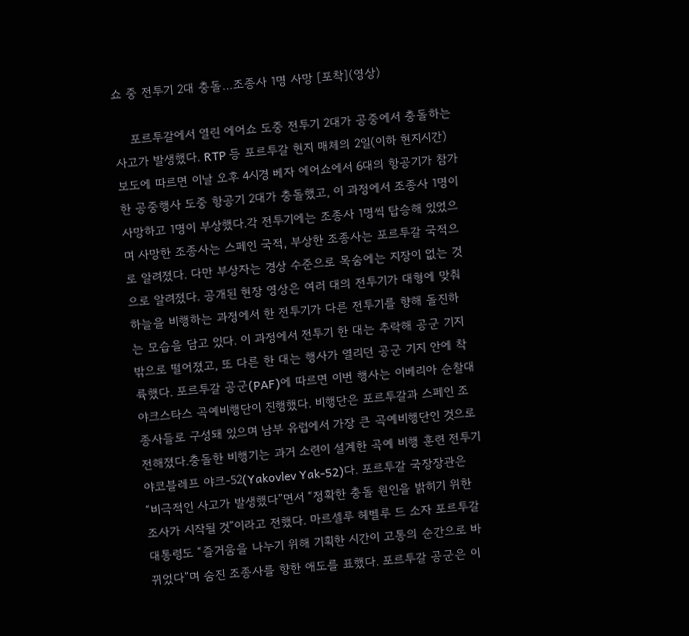쇼 중 전투기 2대 충돌…조종사 1명 사망 [포착](영상)

    포르투갈에서 열린 에어쇼 도중 전투기 2대가 공중에서 충돌하는 사고가 발생했다. RTP 등 포르투갈 현지 매체의 2일(이하 현지시간) 보도에 따르면 이날 오후 4시경 베자 에어쇼에서 6대의 항공기가 참가한 공중행사 도중 항공기 2대가 충돌했고, 이 과정에서 조종사 1명이 사망하고 1명이 부상했다.각 전투기에는 조종사 1명씩 탑승해 있었으며 사망한 조종사는 스페인 국적, 부상한 조종사는 포르투갈 국적으로 알려졌다. 다만 부상자는 경상 수준으로 목숨에는 지장이 없는 것으로 알려졌다. 공개된 현장 영상은 여러 대의 전투기가 대형에 맞춰 하늘을 비행하는 과정에서 한 전투기가 다른 전투기를 향해 돌진하는 모습을 담고 있다. 이 과정에서 전투기 한 대는 추락해 공군 기지 밖으로 떨어졌고, 또 다른 한 대는 행사가 열리던 공군 기지 안에 착륙했다. 포르투갈 공군(PAF)에 따르면 이번 행사는 이베리아 순찰대 야크스타스 곡예비행단이 진행했다. 비행단은 포르투갈과 스페인 조종사들로 구성돼 있으며 남부 유럽에서 가장 큰 곡예비행단인 것으로 전해졌다.충돌한 비행기는 과거 소련이 설계한 곡예 비행 훈련 전투기 야코블레프 야크-52(Yakovlev Yak-52)다. 포르투갈 국장장관은 “비극적인 사고가 발생했다”면서 “정확한 충돌 원인을 밝히기 위한 조사가 시작될 것”이라고 전했다. 마르셀루 헤벨루 드 소자 포르투갈 대통령도 “즐거움을 나누기 위해 기획한 시간이 고통의 순간으로 바뀌었다”며 숨진 조종사를 향한 애도를 표했다. 포르투갈 공군은 이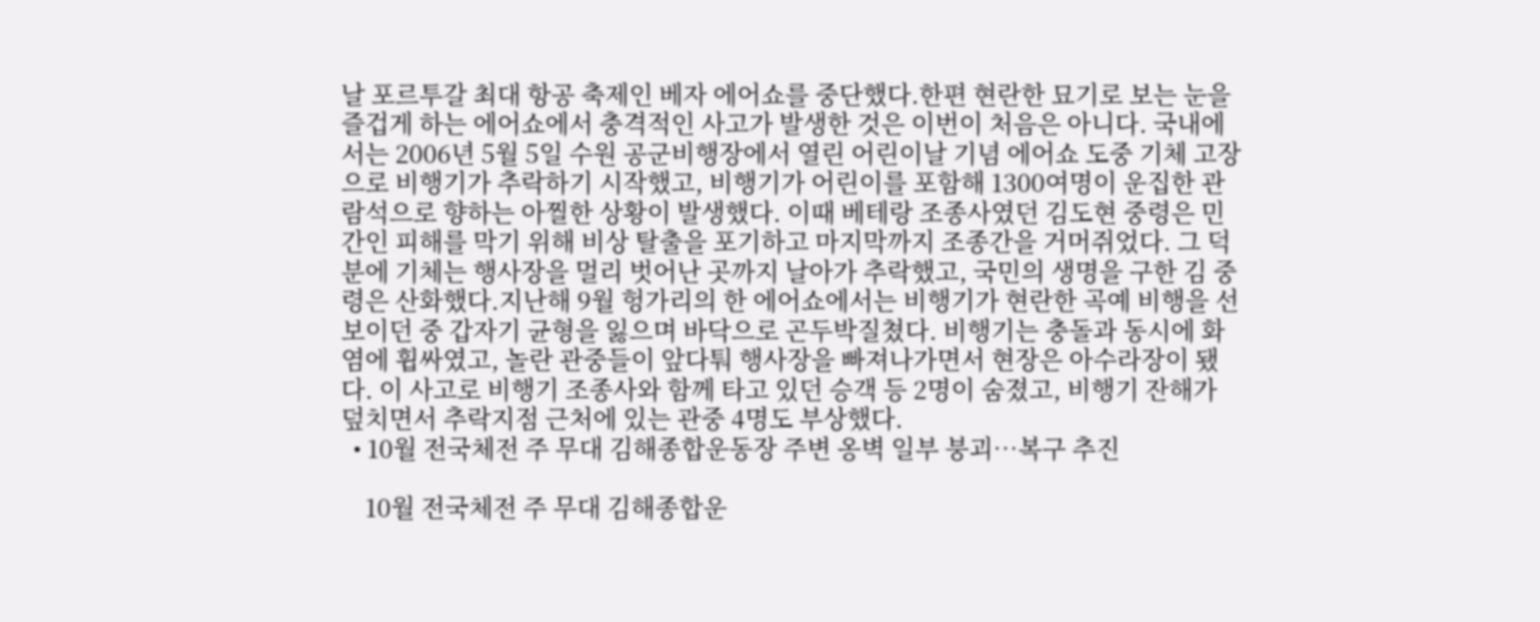날 포르투갈 최대 항공 축제인 베자 에어쇼를 중단했다.한편 현란한 묘기로 보는 눈을 즐겁게 하는 에어쇼에서 충격적인 사고가 발생한 것은 이번이 처음은 아니다. 국내에서는 2006년 5월 5일 수원 공군비행장에서 열린 어린이날 기념 에어쇼 도중 기체 고장으로 비행기가 추락하기 시작했고, 비행기가 어린이를 포함해 1300여명이 운집한 관람석으로 향하는 아찔한 상황이 발생했다. 이때 베테랑 조종사였던 김도현 중령은 민간인 피해를 막기 위해 비상 탈출을 포기하고 마지막까지 조종간을 거머쥐었다. 그 덕분에 기체는 행사장을 멀리 벗어난 곳까지 날아가 추락했고, 국민의 생명을 구한 김 중령은 산화했다.지난해 9월 헝가리의 한 에어쇼에서는 비행기가 현란한 곡예 비행을 선보이던 중 갑자기 균형을 잃으며 바닥으로 곤두박질쳤다. 비행기는 충돌과 동시에 화염에 휩싸였고, 놀란 관중들이 앞다퉈 행사장을 빠져나가면서 현장은 아수라장이 됐다. 이 사고로 비행기 조종사와 함께 타고 있던 승객 등 2명이 숨졌고, 비행기 잔해가 덮치면서 추락지점 근처에 있는 관중 4명도 부상했다.
  • 10월 전국체전 주 무대 김해종합운동장 주변 옹벽 일부 붕괴…복구 추진

    10월 전국체전 주 무대 김해종합운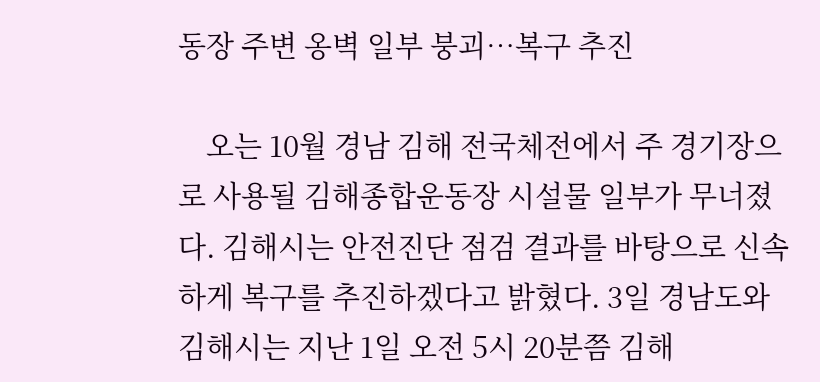동장 주변 옹벽 일부 붕괴…복구 추진

    오는 10월 경남 김해 전국체전에서 주 경기장으로 사용될 김해종합운동장 시설물 일부가 무너졌다. 김해시는 안전진단 점검 결과를 바탕으로 신속하게 복구를 추진하겠다고 밝혔다. 3일 경남도와 김해시는 지난 1일 오전 5시 20분쯤 김해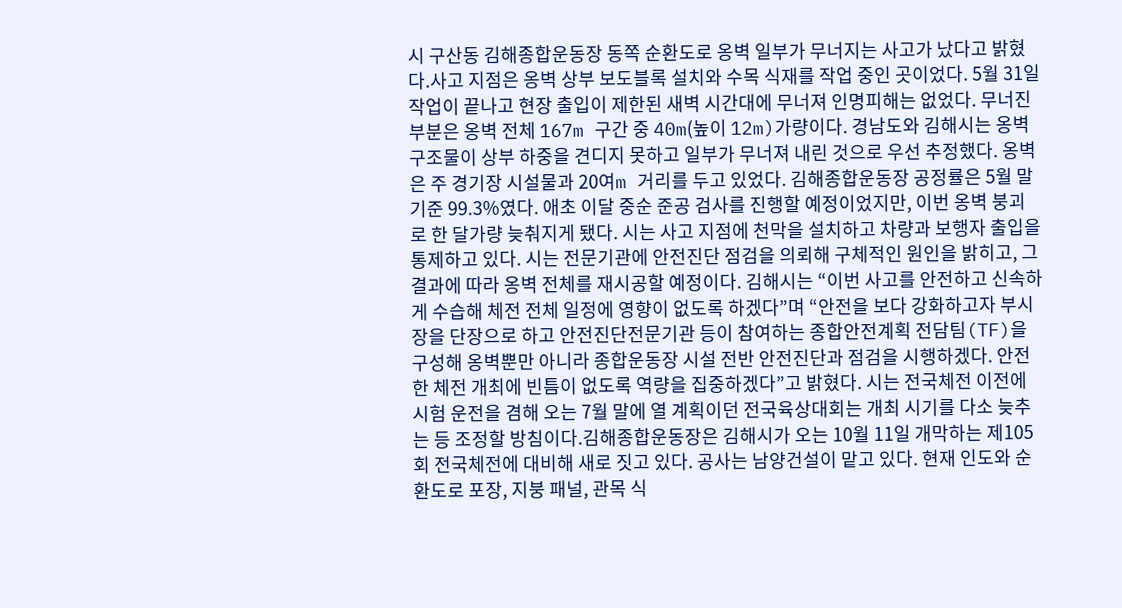시 구산동 김해종합운동장 동쪽 순환도로 옹벽 일부가 무너지는 사고가 났다고 밝혔다.사고 지점은 옹벽 상부 보도블록 설치와 수목 식재를 작업 중인 곳이었다. 5월 31일 작업이 끝나고 현장 출입이 제한된 새벽 시간대에 무너져 인명피해는 없었다. 무너진 부분은 옹벽 전체 167m 구간 중 40m(높이 12m)가량이다. 경남도와 김해시는 옹벽 구조물이 상부 하중을 견디지 못하고 일부가 무너져 내린 것으로 우선 추정했다. 옹벽은 주 경기장 시설물과 20여m 거리를 두고 있었다. 김해종합운동장 공정률은 5월 말 기준 99.3%였다. 애초 이달 중순 준공 검사를 진행할 예정이었지만, 이번 옹벽 붕괴로 한 달가량 늦춰지게 됐다. 시는 사고 지점에 천막을 설치하고 차량과 보행자 출입을 통제하고 있다. 시는 전문기관에 안전진단 점검을 의뢰해 구체적인 원인을 밝히고, 그 결과에 따라 옹벽 전체를 재시공할 예정이다. 김해시는 “이번 사고를 안전하고 신속하게 수습해 체전 전체 일정에 영향이 없도록 하겠다”며 “안전을 보다 강화하고자 부시장을 단장으로 하고 안전진단전문기관 등이 참여하는 종합안전계획 전담팀(TF)을 구성해 옹벽뿐만 아니라 종합운동장 시설 전반 안전진단과 점검을 시행하겠다. 안전한 체전 개최에 빈틈이 없도록 역량을 집중하겠다”고 밝혔다. 시는 전국체전 이전에 시험 운전을 겸해 오는 7월 말에 열 계획이던 전국육상대회는 개최 시기를 다소 늦추는 등 조정할 방침이다.김해종합운동장은 김해시가 오는 10월 11일 개막하는 제105회 전국체전에 대비해 새로 짓고 있다. 공사는 남양건설이 맡고 있다. 현재 인도와 순환도로 포장, 지붕 패널, 관목 식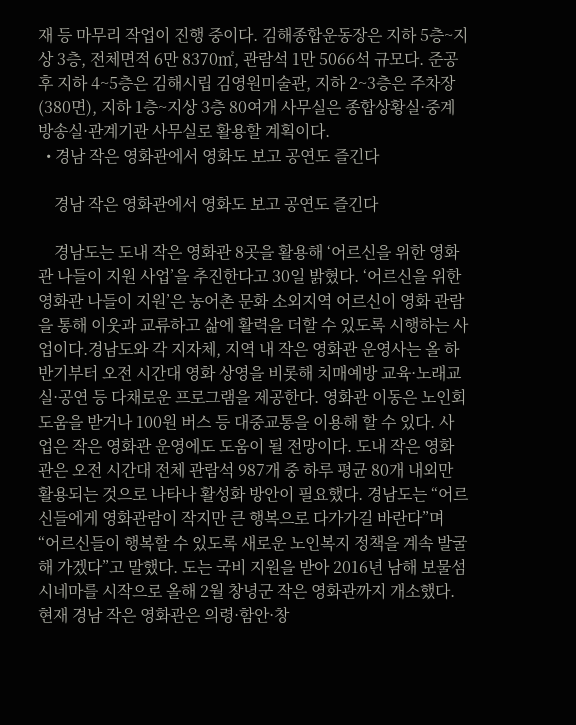재 등 마무리 작업이 진행 중이다. 김해종합운동장은 지하 5층~지상 3층, 전체면적 6만 8370㎡, 관람석 1만 5066석 규모다. 준공 후 지하 4~5층은 김해시립 김영원미술관, 지하 2~3층은 주차장(380면), 지하 1층~지상 3층 80여개 사무실은 종합상황실·중계방송실·관계기관 사무실로 활용할 계획이다.
  • 경남 작은 영화관에서 영화도 보고 공연도 즐긴다

    경남 작은 영화관에서 영화도 보고 공연도 즐긴다

    경남도는 도내 작은 영화관 8곳을 활용해 ‘어르신을 위한 영화관 나들이 지원 사업’을 추진한다고 30일 밝혔다. ‘어르신을 위한 영화관 나들이 지원’은 농어촌 문화 소외지역 어르신이 영화 관람을 통해 이웃과 교류하고 삶에 활력을 더할 수 있도록 시행하는 사업이다.경남도와 각 지자체, 지역 내 작은 영화관 운영사는 올 하반기부터 오전 시간대 영화 상영을 비롯해 치매예방 교육·노래교실·공연 등 다채로운 프로그램을 제공한다. 영화관 이동은 노인회 도움을 받거나 100원 버스 등 대중교통을 이용해 할 수 있다. 사업은 작은 영화관 운영에도 도움이 될 전망이다. 도내 작은 영화관은 오전 시간대 전체 관람석 987개 중 하루 평균 80개 내외만 활용되는 것으로 나타나 활성화 방안이 필요했다. 경남도는 “어르신들에게 영화관람이 작지만 큰 행복으로 다가가길 바란다”며 “어르신들이 행복할 수 있도록 새로운 노인복지 정책을 계속 발굴해 가겠다”고 말했다. 도는 국비 지원을 받아 2016년 남해 보물섬 시네마를 시작으로 올해 2월 창녕군 작은 영화관까지 개소했다. 현재 경남 작은 영화관은 의령·함안·창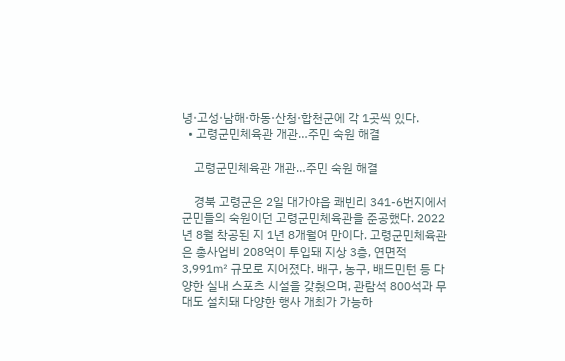녕·고성·남해·하동·산청·합천군에 각 1곳씩 있다.
  • 고령군민체육관 개관…주민 숙원 해결

    고령군민체육관 개관…주민 숙원 해결

    경북 고령군은 2일 대가야읍 쾌빈리 341-6번지에서 군민들의 숙원이던 고령군민체육관을 준공했다. 2022년 8월 착공된 지 1년 8개월여 만이다. 고령군민체육관은 총사업비 208억이 투입돼 지상 3층, 연면적 3,991㎡ 규모로 지어졌다. 배구, 농구, 배드민턴 등 다양한 실내 스포츠 시설을 갖췄으며, 관람석 800석과 무대도 설치돼 다양한 행사 개최가 가능하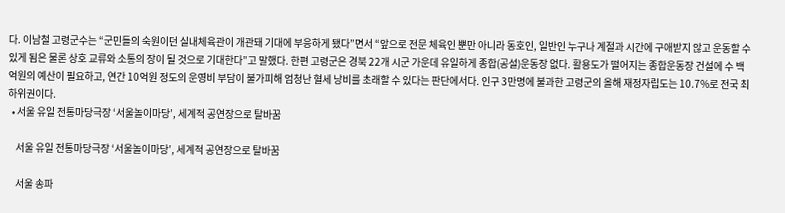다. 이남철 고령군수는 “군민들의 숙원이던 실내체육관이 개관돼 기대에 부응하게 됐다”면서 “앞으로 전문 체육인 뿐만 아니라 동호인, 일반인 누구나 계절과 시간에 구애받지 않고 운동할 수 있게 됨은 물론 상호 교류와 소통의 장이 될 것으로 기대한다”고 말했다. 한편 고령군은 경북 22개 시군 가운데 유일하게 종합(공설)운동장 없다. 활용도가 떨어지는 종합운동장 건설에 수 백억원의 예산이 필요하고, 연간 10억원 정도의 운영비 부담이 불가피해 엄청난 혈세 낭비를 초래할 수 있다는 판단에서다. 인구 3만명에 불과한 고령군의 올해 재정자립도는 10.7%로 전국 최하위권이다.
  • 서울 유일 전통마당극장 ‘서울놀이마당’, 세계적 공연장으로 탈바꿈

    서울 유일 전통마당극장 ‘서울놀이마당’, 세계적 공연장으로 탈바꿈

    서울 송파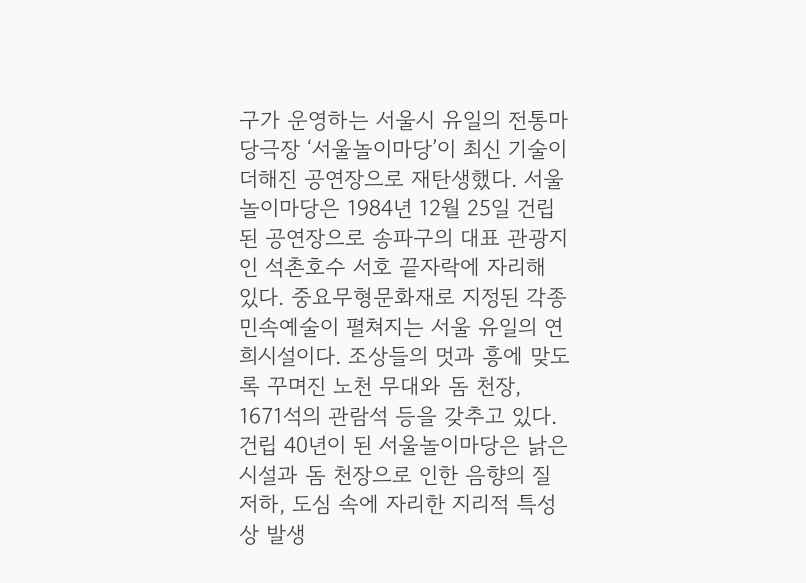구가 운영하는 서울시 유일의 전통마당극장 ‘서울놀이마당’이 최신 기술이 더해진 공연장으로 재탄생했다. 서울놀이마당은 1984년 12월 25일 건립된 공연장으로 송파구의 대표 관광지인 석촌호수 서호 끝자락에 자리해 있다. 중요무형문화재로 지정된 각종 민속예술이 펼쳐지는 서울 유일의 연희시설이다. 조상들의 멋과 흥에 맞도록 꾸며진 노천 무대와 돔 천장, 1671석의 관람석 등을 갖추고 있다. 건립 40년이 된 서울놀이마당은 낡은 시설과 돔 천장으로 인한 음향의 질 저하, 도심 속에 자리한 지리적 특성상 발생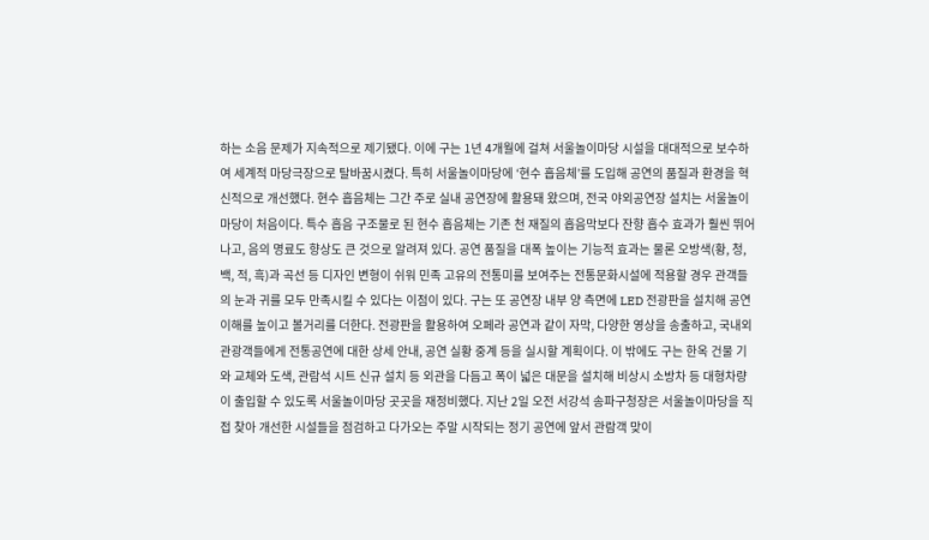하는 소음 문제가 지속적으로 제기됐다. 이에 구는 1년 4개월에 걸쳐 서울놀이마당 시설을 대대적으로 보수하여 세계적 마당극장으로 탈바꿈시켰다. 특히 서울놀이마당에 ‘현수 흡음체’를 도입해 공연의 품질과 환경을 혁신적으로 개선했다. 현수 흡음체는 그간 주로 실내 공연장에 활용돼 왔으며, 전국 야외공연장 설치는 서울놀이마당이 처음이다. 특수 흡음 구조물로 된 현수 흡음체는 기존 천 재질의 흡음막보다 잔향 흡수 효과가 훨씬 뛰어나고, 음의 명료도 향상도 큰 것으로 알려져 있다. 공연 품질을 대폭 높이는 기능적 효과는 물론 오방색(황, 청, 백, 적, 흑)과 곡선 등 디자인 변형이 쉬워 민족 고유의 전통미를 보여주는 전통문화시설에 적용할 경우 관객들의 눈과 귀를 모두 만족시킬 수 있다는 이점이 있다. 구는 또 공연장 내부 양 측면에 LED 전광판을 설치해 공연 이해를 높이고 볼거리를 더한다. 전광판을 활용하여 오페라 공연과 같이 자막, 다양한 영상을 송출하고, 국내외 관광객들에게 전통공연에 대한 상세 안내, 공연 실황 중계 등을 실시할 계획이다. 이 밖에도 구는 한옥 건물 기와 교체와 도색, 관람석 시트 신규 설치 등 외관을 다듬고 폭이 넓은 대문을 설치해 비상시 소방차 등 대형차량이 출입할 수 있도록 서울놀이마당 곳곳을 재정비했다. 지난 2일 오전 서강석 송파구청장은 서울놀이마당을 직접 찾아 개선한 시설들을 점검하고 다가오는 주말 시작되는 정기 공연에 앞서 관람객 맞이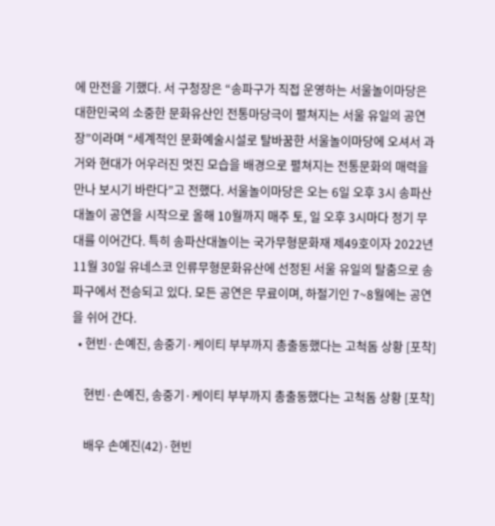에 만전을 기했다. 서 구청장은 “송파구가 직접 운영하는 서울놀이마당은 대한민국의 소중한 문화유산인 전통마당극이 펼쳐지는 서울 유일의 공연장”이라며 “세계적인 문화예술시설로 탈바꿈한 서울놀이마당에 오셔서 과거와 현대가 어우러진 멋진 모습을 배경으로 펼쳐지는 전통문화의 매력을 만나 보시기 바란다”고 전했다. 서울놀이마당은 오는 6일 오후 3시 송파산대놀이 공연을 시작으로 올해 10월까지 매주 토, 일 오후 3시마다 정기 무대를 이어간다. 특히 송파산대놀이는 국가무형문화재 제49호이자 2022년 11월 30일 유네스코 인류무형문화유산에 선정된 서울 유일의 탈춤으로 송파구에서 전승되고 있다. 모든 공연은 무료이며, 하절기인 7~8월에는 공연을 쉬어 간다.
  • 현빈·손예진, 송중기·케이티 부부까지 총출동했다는 고척돔 상황 [포착]

    현빈·손예진, 송중기·케이티 부부까지 총출동했다는 고척돔 상황 [포착]

    배우 손예진(42)·현빈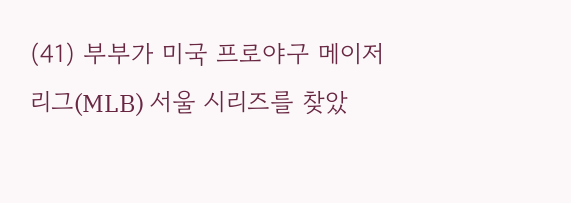(41) 부부가 미국 프로야구 메이저리그(MLB) 서울 시리즈를 찾았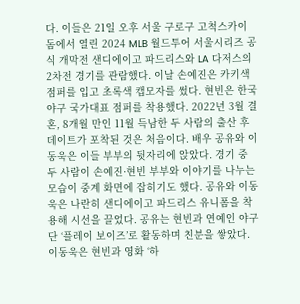다. 이들은 21일 오후 서울 구로구 고척스카이돔에서 열린 2024 MLB 월드투어 서울시리즈 공식 개막전 샌디에이고 파드리스와 LA 다저스의 2차전 경기를 관람했다. 이날 손예진은 카키색 점퍼를 입고 초록색 캡모자를 썼다. 현빈은 한국 야구 국가대표 점퍼를 착용했다. 2022년 3월 결혼, 8개월 만인 11월 득남한 두 사람의 출산 후 데이트가 포착된 것은 처음이다. 배우 공유와 이동욱은 이들 부부의 뒷자리에 앉았다. 경기 중 두 사람이 손예진·현빈 부부와 이야기를 나누는 모습이 중계 화면에 잡히기도 했다. 공유와 이동욱은 나란히 샌디에이고 파드리스 유니폼을 착용해 시선을 끌었다. 공유는 현빈과 연예인 야구단 ‘플레이 보이즈’로 활동하며 친분을 쌓았다. 이동욱은 현빈과 영화 ‘하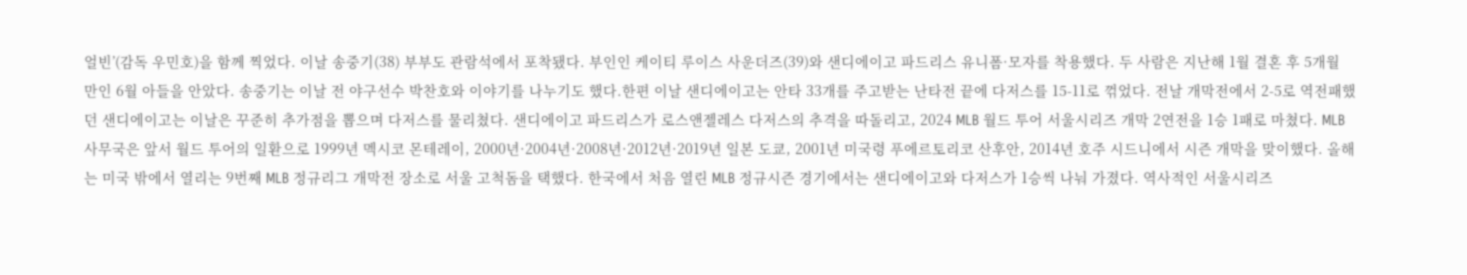얼빈’(감독 우민호)을 함께 찍었다. 이날 송중기(38) 부부도 관람석에서 포착됐다. 부인인 케이티 루이스 사운더즈(39)와 샌디에이고 파드리스 유니폼·모자를 착용했다. 두 사람은 지난해 1월 결혼 후 5개월 만인 6월 아들을 안았다. 송중기는 이날 전 야구선수 박찬호와 이야기를 나누기도 했다.한편 이날 샌디에이고는 안타 33개를 주고받는 난타전 끝에 다저스를 15-11로 꺾었다. 전날 개막전에서 2-5로 역전패했던 샌디에이고는 이날은 꾸준히 추가점을 뽑으며 다저스를 물리쳤다. 샌디에이고 파드리스가 로스앤젤레스 다저스의 추격을 따돌리고, 2024 MLB 월드 투어 서울시리즈 개막 2연전을 1승 1패로 마쳤다. MLB 사무국은 앞서 월드 투어의 일환으로 1999년 멕시코 몬테레이, 2000년·2004년·2008년·2012년·2019년 일본 도쿄, 2001년 미국령 푸에르토리코 산후안, 2014년 호주 시드니에서 시즌 개막을 맞이했다. 올해는 미국 밖에서 열리는 9번째 MLB 정규리그 개막전 장소로 서울 고척돔을 택했다. 한국에서 처음 열린 MLB 정규시즌 경기에서는 샌디에이고와 다저스가 1승씩 나눠 가졌다. 역사적인 서울시리즈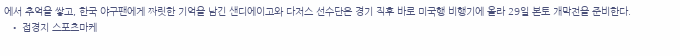에서 추억을 쌓고, 한국 야구팬에게 짜릿한 기억을 남긴 샌디에이고와 다저스 선수단은 경기 직후 바로 미국행 비행기에 올라 29일 본토 개막전을 준비한다.
  • 접경지 스포츠마케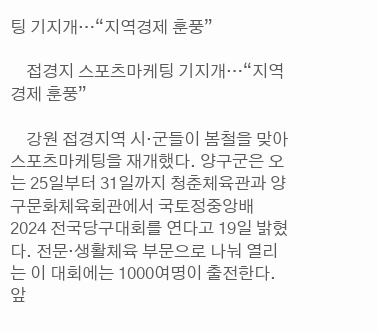팅 기지개…“지역경제 훈풍”

    접경지 스포츠마케팅 기지개…“지역경제 훈풍”

    강원 접경지역 시·군들이 봄철을 맞아 스포츠마케팅을 재개했다. 양구군은 오는 25일부터 31일까지 청춘체육관과 양구문화체육회관에서 국토정중앙배 2024 전국당구대회를 연다고 19일 밝혔다. 전문·생활체육 부문으로 나눠 열리는 이 대회에는 1000여명이 출전한다. 앞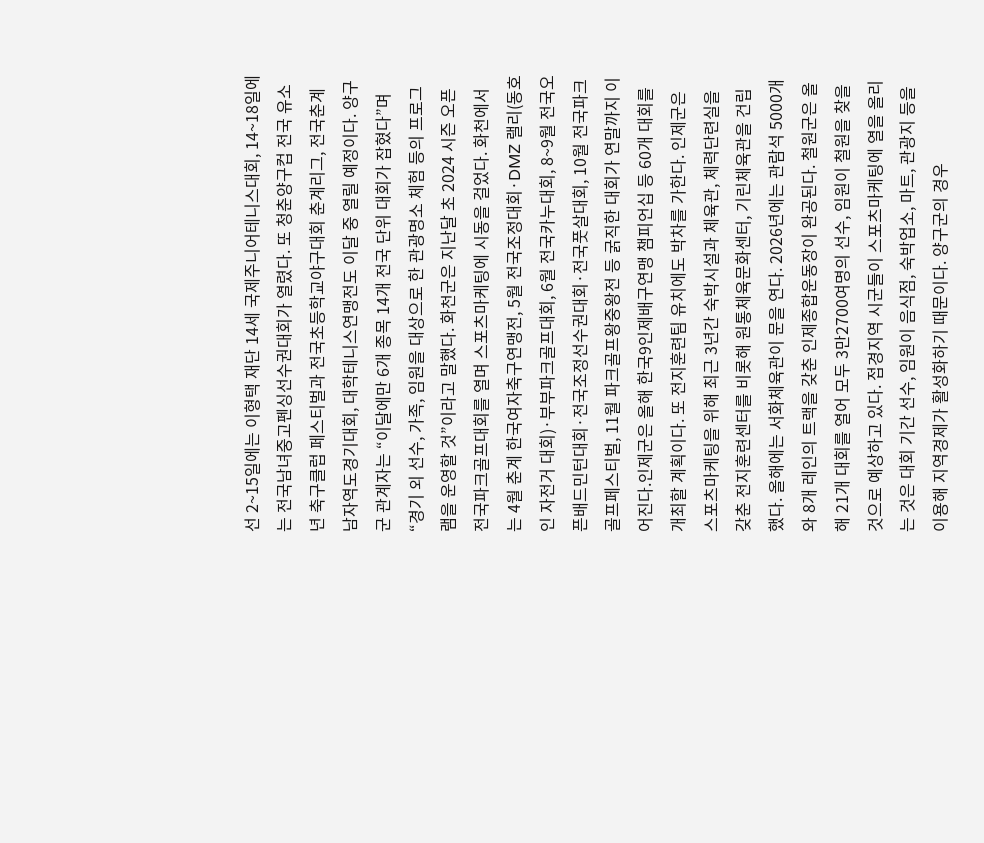선 2~15일에는 이형택 재단 14세 국제주니어테니스대회, 14~18일에는 전국남녀중고펜싱선수권대회가 열렸다. 또 청춘양구컵 전국 유소년 축구클럽 페스티벌과 전국초등학교야구대회 춘계리그, 전국춘계남자역도경기대회, 대학테니스연맹전도 이달 중 열릴 예정이다. 양구군 관계자는 “이달에만 6개 종목 14개 전국 단위 대회가 잡혔다”며 “경기 외 선수, 가족, 임원을 대상으로 한 관광명소 체험 등의 프로그램을 운영할 것”이라고 말했다. 화천군은 지난달 초 2024 시즌 오픈 전국파크골프대회를 열며 스포츠마케팅에 시동을 걸었다. 화천에서는 4월 춘계 한국여자축구연맹전, 5월 전국조정대회·DMZ 랠리(동호인 자전거 대회)·부부파크골프대회, 6월 전국카누대회, 8~9월 전국오픈배드민턴대회·전국조정선수권대회·전국풋살대회, 10월 전국파크골프페스티벌, 11월 파크골프왕중왕전 등 굵직한 대회가 연말까지 이어진다.인제군은 올해 한국9인제배구연맹 챔피언십 등 60개 대회를 개최할 계획이다. 또 전지훈련팀 유치에도 박차를 가한다. 인제군은 스포츠마케팅을 위해 최근 3년간 숙박시설과 체육관, 체력단련실을 갖춘 전지훈련센터를 비롯해 원통체육문화센터, 기린체육관을 건립했다. 올해에는 서화체육관이 문을 연다. 2026년에는 관람석 5000개와 8개 레인의 트랙을 갖춘 인제종합운동장이 완공된다. 철원군은 올해 21개 대회를 열어 모두 3만2700여명의 선수, 임원이 철원을 찾을 것으로 예상하고 있다. 접경지역 시군들이 스포츠마케팅에 열을 올리는 것은 대회 기간 선수, 임원이 음식점, 숙박업소, 마트, 관광지 등을 이용해 지역경제가 활성화하기 때문이다. 양구군의 경우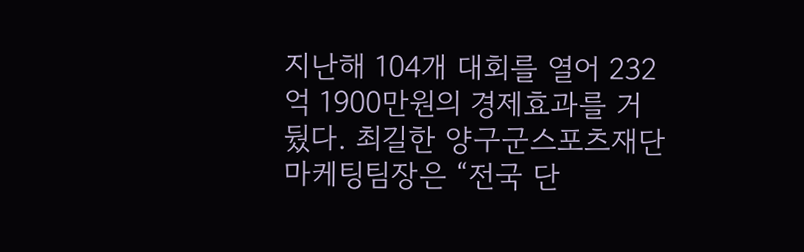지난해 104개 대회를 열어 232억 1900만원의 경제효과를 거뒀다. 최길한 양구군스포츠재단 마케팅팀장은 “전국 단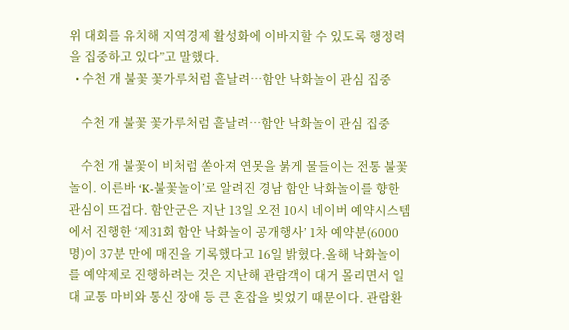위 대회를 유치해 지역경제 활성화에 이바지할 수 있도록 행정력을 집중하고 있다”고 말했다.
  • 수천 개 불꽃 꽃가루처럼 흩날려…함안 낙화놀이 관심 집중

    수천 개 불꽃 꽃가루처럼 흩날려…함안 낙화놀이 관심 집중

    수천 개 불꽃이 비처럼 쏟아져 연못을 붉게 물들이는 전통 불꽃놀이. 이른바 ‘K-불꽃놀이’로 알려진 경남 함안 낙화놀이를 향한 관심이 뜨겁다. 함안군은 지난 13일 오전 10시 네이버 예약시스템에서 진행한 ‘제31회 함안 낙화놀이 공개행사’ 1차 예약분(6000명)이 37분 만에 매진을 기록했다고 16일 밝혔다.올해 낙화놀이를 예약제로 진행하려는 것은 지난해 관람객이 대거 몰리면서 일대 교통 마비와 통신 장애 등 큰 혼잡을 빚었기 때문이다. 관람환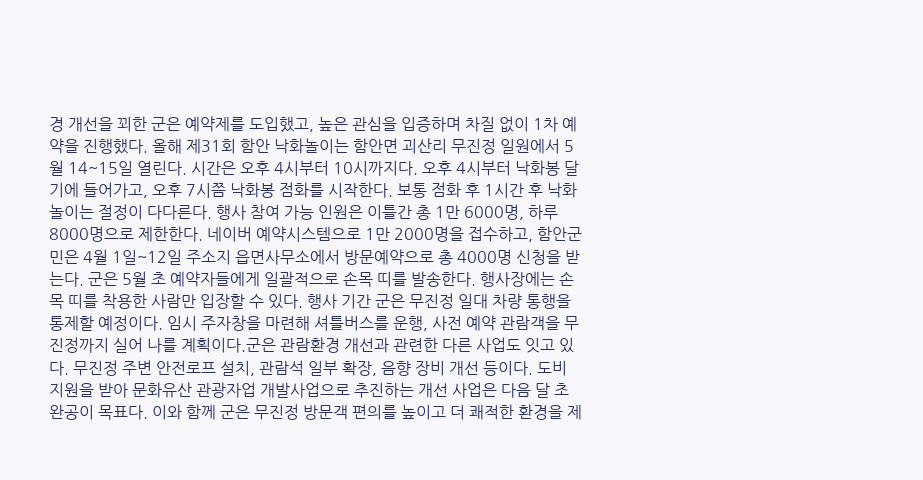경 개선을 꾀한 군은 예약제를 도입했고, 높은 관심을 입증하며 차질 없이 1차 예약을 진행했다. 올해 제31회 함안 낙화놀이는 함안면 괴산리 무진정 일원에서 5월 14~15일 열린다. 시간은 오후 4시부터 10시까지다. 오후 4시부터 낙화봉 달기에 들어가고, 오후 7시쯤 낙화봉 점화를 시작한다. 보통 점화 후 1시간 후 낙화놀이는 절정이 다다른다. 행사 참여 가능 인원은 이틀간 총 1만 6000명, 하루 8000명으로 제한한다. 네이버 예약시스템으로 1만 2000명을 접수하고, 함안군민은 4월 1일~12일 주소지 읍면사무소에서 방문예약으로 총 4000명 신청을 받는다. 군은 5월 초 예약자들에게 일괄적으로 손목 띠를 발송한다. 행사장에는 손목 띠를 착용한 사람만 입장할 수 있다. 행사 기간 군은 무진정 일대 차량 통행을 통제할 예정이다. 임시 주자창을 마련해 셔틀버스를 운행, 사전 예약 관람객을 무진정까지 실어 나를 계획이다.군은 관람환경 개선과 관련한 다른 사업도 잇고 있다. 무진정 주변 안전로프 설치, 관람석 일부 확장, 음향 장비 개선 등이다. 도비 지원을 받아 문화유산 관광자업 개발사업으로 추진하는 개선 사업은 다음 달 초 완공이 목표다. 이와 함께 군은 무진정 방문객 편의를 높이고 더 쾌적한 환경을 제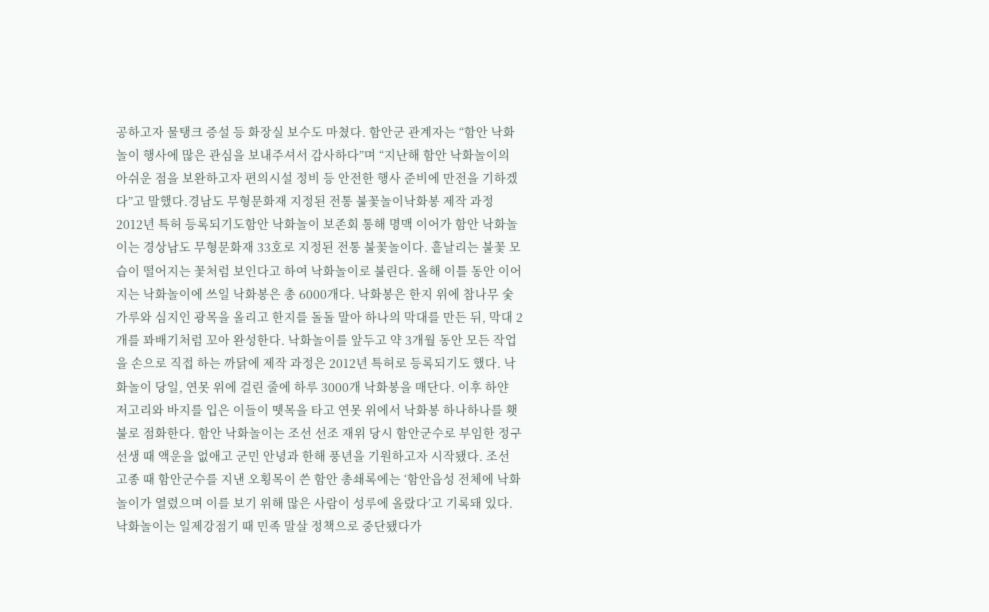공하고자 물탱크 증설 등 화장실 보수도 마쳤다. 함안군 관계자는 “함안 낙화놀이 행사에 많은 관심을 보내주셔서 감사하다”며 “지난해 함안 낙화놀이의 아쉬운 점을 보완하고자 편의시설 정비 등 안전한 행사 준비에 만전을 기하겠다”고 말했다.경남도 무형문화재 지정된 전통 불꽃놀이낙화봉 제작 과정 2012년 특허 등록되기도함안 낙화놀이 보존회 통해 명맥 이어가 함안 낙화놀이는 경상남도 무형문화재 33호로 지정된 전통 불꽃놀이다. 흩날리는 불꽃 모습이 떨어지는 꽃처럼 보인다고 하여 낙화놀이로 불린다. 올해 이틀 동안 이어지는 낙화놀이에 쓰일 낙화봉은 총 6000개다. 낙화봉은 한지 위에 참나무 숯가루와 심지인 광목을 올리고 한지를 돌돌 말아 하나의 막대를 만든 뒤, 막대 2개를 꽈배기처럼 꼬아 완성한다. 낙화놀이를 앞두고 약 3개월 동안 모든 작업을 손으로 직접 하는 까닭에 제작 과정은 2012년 특허로 등록되기도 했다. 낙화놀이 당일, 연못 위에 걸린 줄에 하루 3000개 낙화봉을 매단다. 이후 하얀 저고리와 바지를 입은 이들이 뗏목을 타고 연못 위에서 낙화봉 하나하나를 횃불로 점화한다. 함안 낙화놀이는 조선 선조 재위 당시 함안군수로 부임한 정구 선생 때 액운을 없애고 군민 안녕과 한해 풍년을 기원하고자 시작됐다. 조선 고종 때 함안군수를 지낸 오횡목이 쓴 함안 총쇄록에는 ‘함안읍성 전체에 낙화놀이가 열렸으며 이를 보기 위해 많은 사람이 성루에 올랐다’고 기록돼 있다. 낙화놀이는 일제강점기 때 민족 말살 정책으로 중단됐다가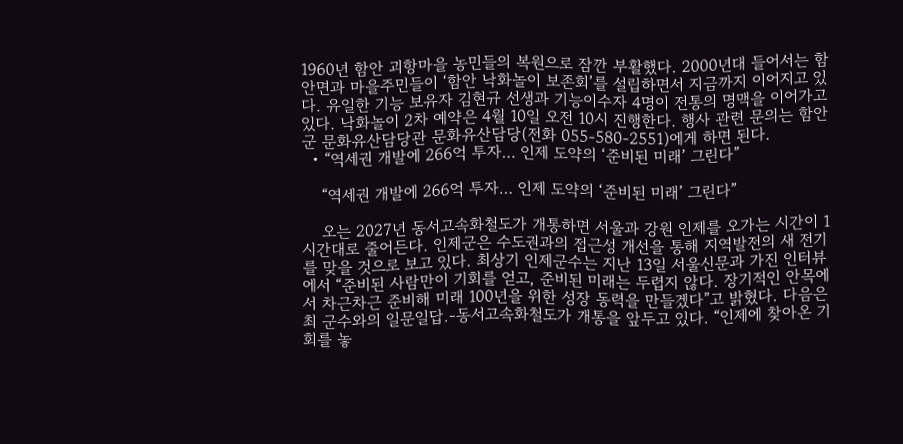1960년 함안 괴항마을 농민들의 복원으로 잠깐 부활했다. 2000년대 들어서는 함안면과 마을주민들이 ‘함안 낙화놀이 보존회’를 설립하면서 지금까지 이어지고 있다. 유일한 기능 보유자 김현규 선생과 기능이수자 4명이 전통의 명맥을 이어가고 있다. 낙화놀이 2차 예약은 4월 10일 오전 10시 진행한다. 행사 관련 문의는 함안군 문화유산담당관 문화유산담당(전화 055-580-2551)에게 하면 된다.
  • “역세권 개발에 266억 투자… 인제 도약의 ‘준비된 미래’ 그린다”

    “역세권 개발에 266억 투자… 인제 도약의 ‘준비된 미래’ 그린다”

    오는 2027년 동서고속화철도가 개통하면 서울과 강원 인제를 오가는 시간이 1시간대로 줄어든다. 인제군은 수도권과의 접근성 개선을 통해 지역발전의 새 전기를 맞을 것으로 보고 있다. 최상기 인제군수는 지난 13일 서울신문과 가진 인터뷰에서 “준비된 사람만이 기회를 얻고, 준비된 미래는 두렵지 않다. 장기적인 안목에서 차근차근 준비해 미래 100년을 위한 성장 동력을 만들겠다”고 밝혔다. 다음은 최 군수와의 일문일답.-동서고속화철도가 개통을 앞두고 있다. “인제에 찾아온 기회를 놓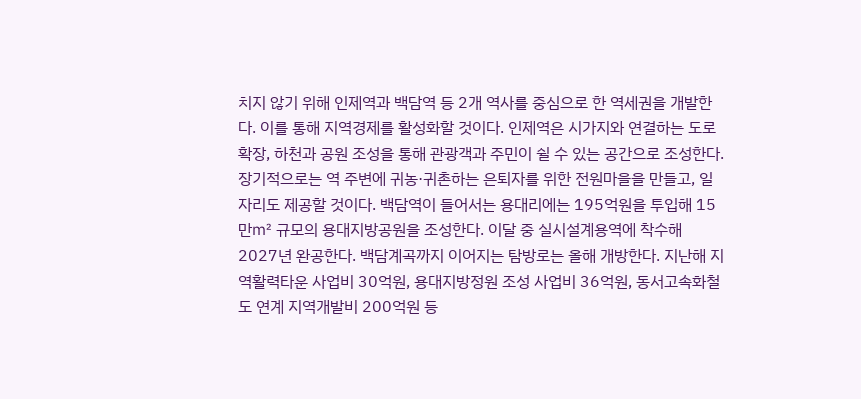치지 않기 위해 인제역과 백담역 등 2개 역사를 중심으로 한 역세권을 개발한다. 이를 통해 지역경제를 활성화할 것이다. 인제역은 시가지와 연결하는 도로 확장, 하천과 공원 조성을 통해 관광객과 주민이 쉴 수 있는 공간으로 조성한다. 장기적으로는 역 주변에 귀농·귀촌하는 은퇴자를 위한 전원마을을 만들고, 일자리도 제공할 것이다. 백담역이 들어서는 용대리에는 195억원을 투입해 15만㎡ 규모의 용대지방공원을 조성한다. 이달 중 실시설계용역에 착수해 2027년 완공한다. 백담계곡까지 이어지는 탐방로는 올해 개방한다. 지난해 지역활력타운 사업비 30억원, 용대지방정원 조성 사업비 36억원, 동서고속화철도 연계 지역개발비 200억원 등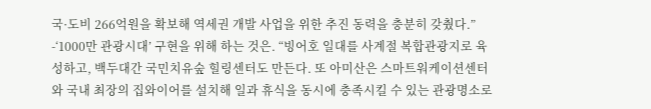국·도비 266억원을 확보해 역세권 개발 사업을 위한 추진 동력을 충분히 갖췄다.” -‘1000만 관광시대’ 구현을 위해 하는 것은. “빙어호 일대를 사계절 복합관광지로 육성하고, 백두대간 국민치유숲 힐링센터도 만든다. 또 아미산은 스마트워케이션센터와 국내 최장의 집와이어를 설치해 일과 휴식을 동시에 충족시킬 수 있는 관광명소로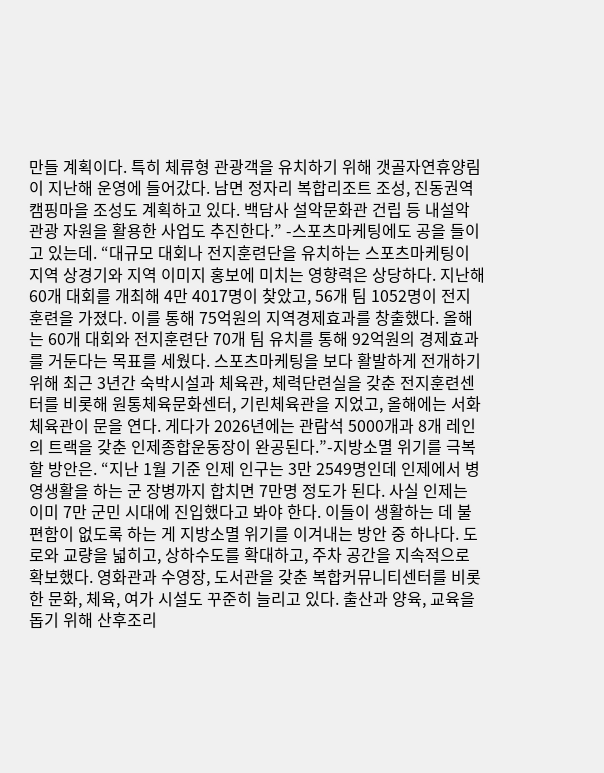만들 계획이다. 특히 체류형 관광객을 유치하기 위해 갯골자연휴양림이 지난해 운영에 들어갔다. 남면 정자리 복합리조트 조성, 진동권역 캠핑마을 조성도 계획하고 있다. 백담사 설악문화관 건립 등 내설악 관광 자원을 활용한 사업도 추진한다.” -스포츠마케팅에도 공을 들이고 있는데. “대규모 대회나 전지훈련단을 유치하는 스포츠마케팅이 지역 상경기와 지역 이미지 홍보에 미치는 영향력은 상당하다. 지난해 60개 대회를 개최해 4만 4017명이 찾았고, 56개 팀 1052명이 전지훈련을 가졌다. 이를 통해 75억원의 지역경제효과를 창출했다. 올해는 60개 대회와 전지훈련단 70개 팀 유치를 통해 92억원의 경제효과를 거둔다는 목표를 세웠다. 스포츠마케팅을 보다 활발하게 전개하기 위해 최근 3년간 숙박시설과 체육관, 체력단련실을 갖춘 전지훈련센터를 비롯해 원통체육문화센터, 기린체육관을 지었고, 올해에는 서화체육관이 문을 연다. 게다가 2026년에는 관람석 5000개과 8개 레인의 트랙을 갖춘 인제종합운동장이 완공된다.”-지방소멸 위기를 극복할 방안은. “지난 1월 기준 인제 인구는 3만 2549명인데 인제에서 병영생활을 하는 군 장병까지 합치면 7만명 정도가 된다. 사실 인제는 이미 7만 군민 시대에 진입했다고 봐야 한다. 이들이 생활하는 데 불편함이 없도록 하는 게 지방소멸 위기를 이겨내는 방안 중 하나다. 도로와 교량을 넓히고, 상하수도를 확대하고, 주차 공간을 지속적으로 확보했다. 영화관과 수영장, 도서관을 갖춘 복합커뮤니티센터를 비롯한 문화, 체육, 여가 시설도 꾸준히 늘리고 있다. 출산과 양육, 교육을 돕기 위해 산후조리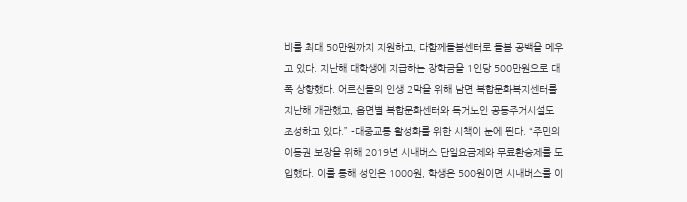비를 최대 50만원까지 지원하고, 다함께돌봄센터로 돌봄 공백을 메우고 있다. 지난해 대학생에 지급하는 장학금을 1인당 500만원으로 대폭 상향했다. 어르신들의 인생 2막을 위해 남면 복합문화복지센터를 지난해 개관했고, 읍면별 복합문화센터와 독거노인 공동주거시설도 조성하고 있다.” -대중교통 활성화를 위한 시책이 눈에 띈다. “주민의 이동권 보장을 위해 2019년 시내버스 단일요금제와 무료환승제를 도입했다. 이를 통해 성인은 1000원, 학생은 500원이면 시내버스를 이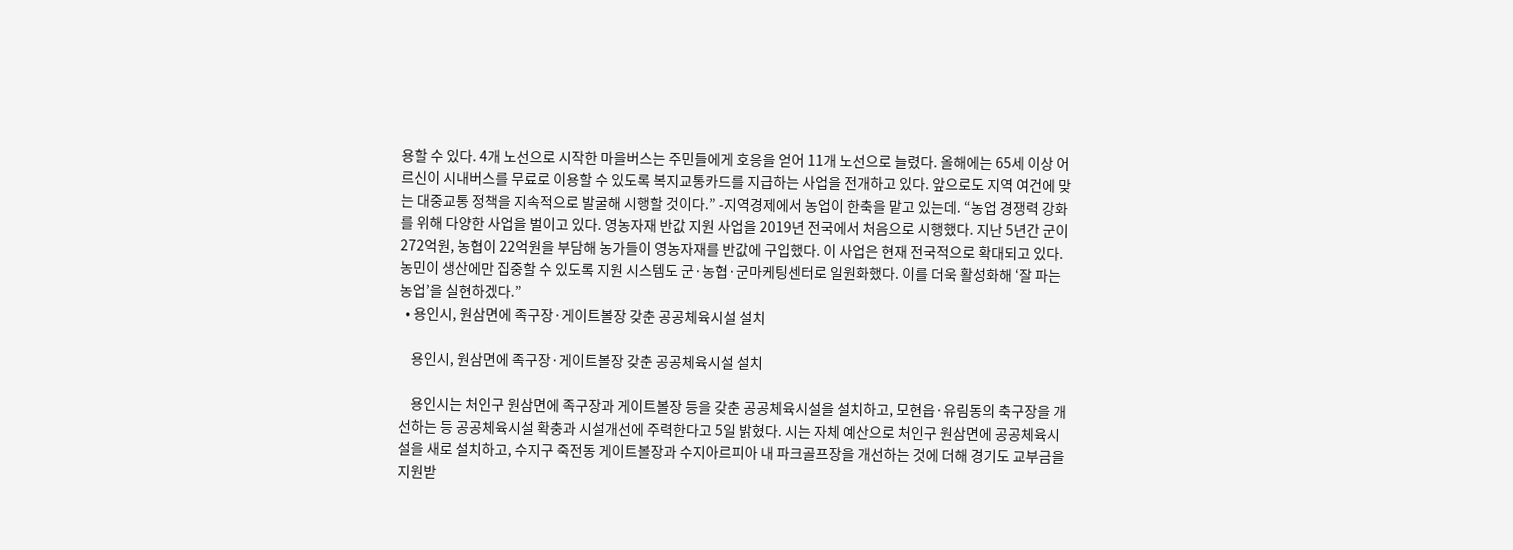용할 수 있다. 4개 노선으로 시작한 마을버스는 주민들에게 호응을 얻어 11개 노선으로 늘렸다. 올해에는 65세 이상 어르신이 시내버스를 무료로 이용할 수 있도록 복지교통카드를 지급하는 사업을 전개하고 있다. 앞으로도 지역 여건에 맞는 대중교통 정책을 지속적으로 발굴해 시행할 것이다.” -지역경제에서 농업이 한축을 맡고 있는데. “농업 경쟁력 강화를 위해 다양한 사업을 벌이고 있다. 영농자재 반값 지원 사업을 2019년 전국에서 처음으로 시행했다. 지난 5년간 군이 272억원, 농협이 22억원을 부담해 농가들이 영농자재를 반값에 구입했다. 이 사업은 현재 전국적으로 확대되고 있다. 농민이 생산에만 집중할 수 있도록 지원 시스템도 군·농협·군마케팅센터로 일원화했다. 이를 더욱 활성화해 ‘잘 파는 농업’을 실현하겠다.”
  • 용인시, 원삼면에 족구장·게이트볼장 갖춘 공공체육시설 설치

    용인시, 원삼면에 족구장·게이트볼장 갖춘 공공체육시설 설치

    용인시는 처인구 원삼면에 족구장과 게이트볼장 등을 갖춘 공공체육시설을 설치하고, 모현읍·유림동의 축구장을 개선하는 등 공공체육시설 확충과 시설개선에 주력한다고 5일 밝혔다. 시는 자체 예산으로 처인구 원삼면에 공공체육시설을 새로 설치하고, 수지구 죽전동 게이트볼장과 수지아르피아 내 파크골프장을 개선하는 것에 더해 경기도 교부금을 지원받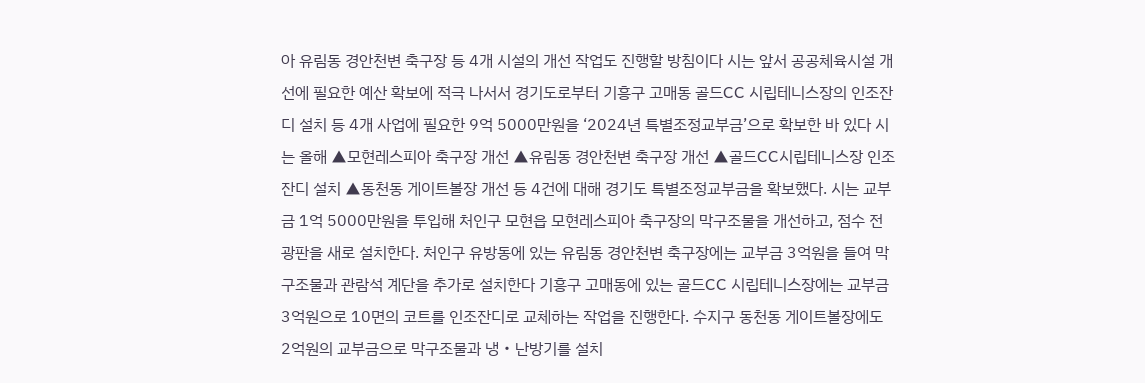아 유림동 경안천변 축구장 등 4개 시설의 개선 작업도 진행할 방침이다 시는 앞서 공공체육시설 개선에 필요한 예산 확보에 적극 나서서 경기도로부터 기흥구 고매동 골드CC 시립테니스장의 인조잔디 설치 등 4개 사업에 필요한 9억 5000만원을 ‘2024년 특별조정교부금’으로 확보한 바 있다 시는 올해 ▲모현레스피아 축구장 개선 ▲유림동 경안천변 축구장 개선 ▲골드CC시립테니스장 인조잔디 설치 ▲동천동 게이트볼장 개선 등 4건에 대해 경기도 특별조정교부금을 확보했다. 시는 교부금 1억 5000만원을 투입해 처인구 모현읍 모현레스피아 축구장의 막구조물을 개선하고, 점수 전광판을 새로 설치한다. 처인구 유방동에 있는 유림동 경안천변 축구장에는 교부금 3억원을 들여 막구조물과 관람석 계단을 추가로 설치한다 기흥구 고매동에 있는 골드CC 시립테니스장에는 교부금 3억원으로 10면의 코트를 인조잔디로 교체하는 작업을 진행한다. 수지구 동천동 게이트볼장에도 2억원의 교부금으로 막구조물과 냉‧난방기를 설치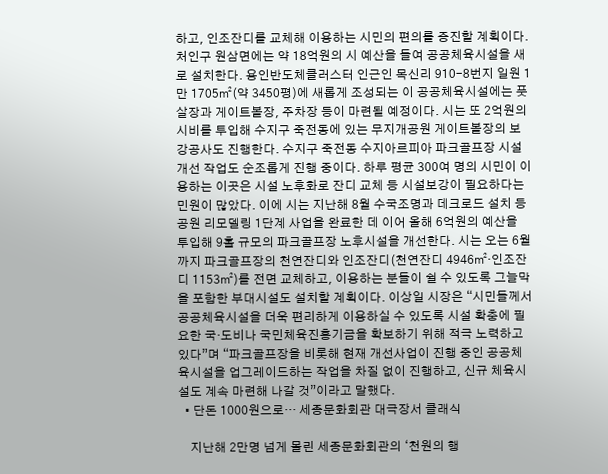하고, 인조잔디를 교체해 이용하는 시민의 편의를 증진할 계획이다. 처인구 원삼면에는 약 18억원의 시 예산을 들여 공공체육시설을 새로 설치한다. 용인반도체클러스터 인근인 목신리 910-8번지 일원 1만 1705㎡(약 3450평)에 새롭게 조성되는 이 공공체육시설에는 풋살장과 게이트볼장, 주차장 등이 마련될 예정이다. 시는 또 2억원의 시비를 투입해 수지구 죽전동에 있는 무지개공원 게이트볼장의 보강공사도 진행한다. 수지구 죽전동 수지아르피아 파크골프장 시설 개선 작업도 순조롭게 진행 중이다. 하루 평균 300여 명의 시민이 이용하는 이곳은 시설 노후화로 잔디 교체 등 시설보강이 필요하다는 민원이 많았다. 이에 시는 지난해 8월 수국조명과 데크로드 설치 등 공원 리모델링 1단계 사업을 완료한 데 이어 올해 6억원의 예산을 투입해 9홀 규모의 파크골프장 노후시설을 개선한다. 시는 오는 6월까지 파크골프장의 천연잔디와 인조잔디(천연잔디 4946㎡·인조잔디 1153㎡)를 전면 교체하고, 이용하는 분들이 쉴 수 있도록 그늘막을 포함한 부대시설도 설치할 계획이다. 이상일 시장은 “시민들께서 공공체육시설을 더욱 편리하게 이용하실 수 있도록 시설 확충에 필요한 국·도비나 국민체육진흥기금을 확보하기 위해 적극 노력하고 있다”며 “파크골프장을 비롯해 현재 개선사업이 진행 중인 공공체육시설을 업그레이드하는 작업을 차질 없이 진행하고, 신규 체육시설도 계속 마련해 나갈 것”이라고 말했다.
  • 단돈 1000원으로… 세종문화회관 대극장서 클래식

    지난해 2만명 넘게 몰린 세종문화회관의 ‘천원의 행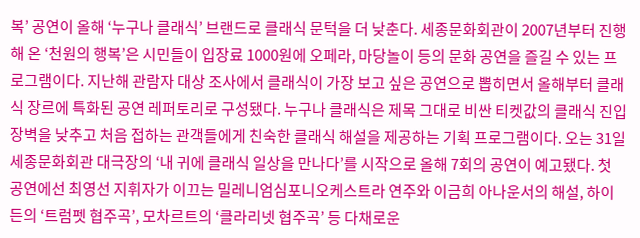복’ 공연이 올해 ‘누구나 클래식’ 브랜드로 클래식 문턱을 더 낮춘다. 세종문화회관이 2007년부터 진행해 온 ‘천원의 행복’은 시민들이 입장료 1000원에 오페라, 마당놀이 등의 문화 공연을 즐길 수 있는 프로그램이다. 지난해 관람자 대상 조사에서 클래식이 가장 보고 싶은 공연으로 뽑히면서 올해부터 클래식 장르에 특화된 공연 레퍼토리로 구성됐다. 누구나 클래식은 제목 그대로 비싼 티켓값의 클래식 진입 장벽을 낮추고 처음 접하는 관객들에게 친숙한 클래식 해설을 제공하는 기획 프로그램이다. 오는 31일 세종문화회관 대극장의 ‘내 귀에 클래식 일상을 만나다’를 시작으로 올해 7회의 공연이 예고됐다. 첫 공연에선 최영선 지휘자가 이끄는 밀레니엄심포니오케스트라 연주와 이금희 아나운서의 해설, 하이든의 ‘트럼펫 협주곡’, 모차르트의 ‘클라리넷 협주곡’ 등 다채로운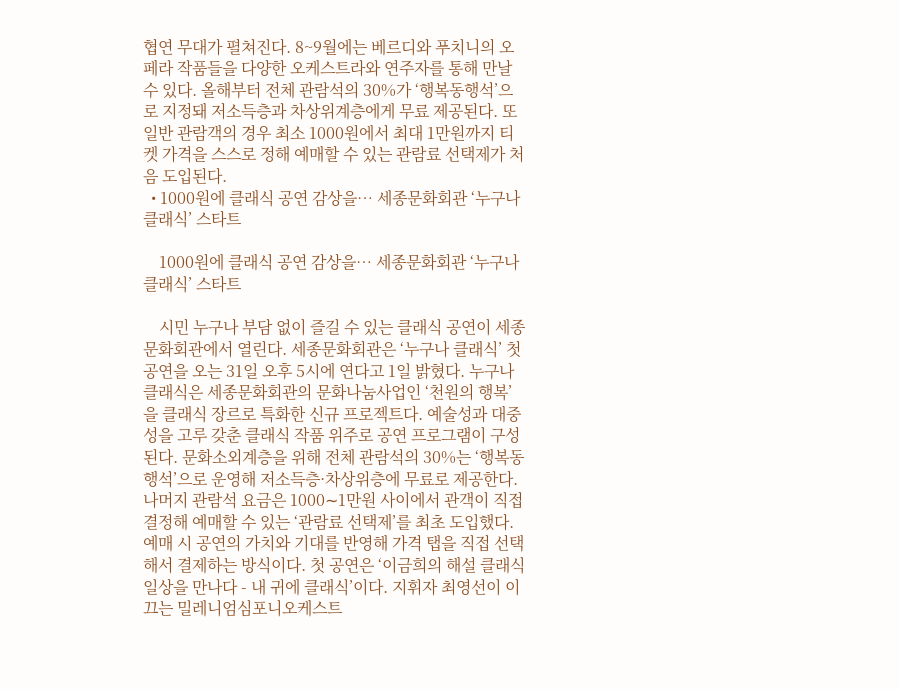협연 무대가 펼쳐진다. 8~9월에는 베르디와 푸치니의 오페라 작품들을 다양한 오케스트라와 연주자를 통해 만날 수 있다. 올해부터 전체 관람석의 30%가 ‘행복동행석’으로 지정돼 저소득층과 차상위계층에게 무료 제공된다. 또 일반 관람객의 경우 최소 1000원에서 최대 1만원까지 티켓 가격을 스스로 정해 예매할 수 있는 관람료 선택제가 처음 도입된다.
  • 1000원에 클래식 공연 감상을… 세종문화회관 ‘누구나 클래식’ 스타트

    1000원에 클래식 공연 감상을… 세종문화회관 ‘누구나 클래식’ 스타트

    시민 누구나 부담 없이 즐길 수 있는 클래식 공연이 세종문화회관에서 열린다. 세종문화회관은 ‘누구나 클래식’ 첫 공연을 오는 31일 오후 5시에 연다고 1일 밝혔다. 누구나 클래식은 세종문화회관의 문화나눔사업인 ‘천원의 행복’을 클래식 장르로 특화한 신규 프로젝트다. 예술성과 대중성을 고루 갖춘 클래식 작품 위주로 공연 프로그램이 구성된다. 문화소외계층을 위해 전체 관람석의 30%는 ‘행복동행석’으로 운영해 저소득층·차상위층에 무료로 제공한다. 나머지 관람석 요금은 1000∼1만원 사이에서 관객이 직접 결정해 예매할 수 있는 ‘관람료 선택제’를 최초 도입했다. 예매 시 공연의 가치와 기대를 반영해 가격 탭을 직접 선택해서 결제하는 방식이다. 첫 공연은 ‘이금희의 해설 클래식 일상을 만나다 - 내 귀에 클래식’이다. 지휘자 최영선이 이끄는 밀레니엄심포니오케스트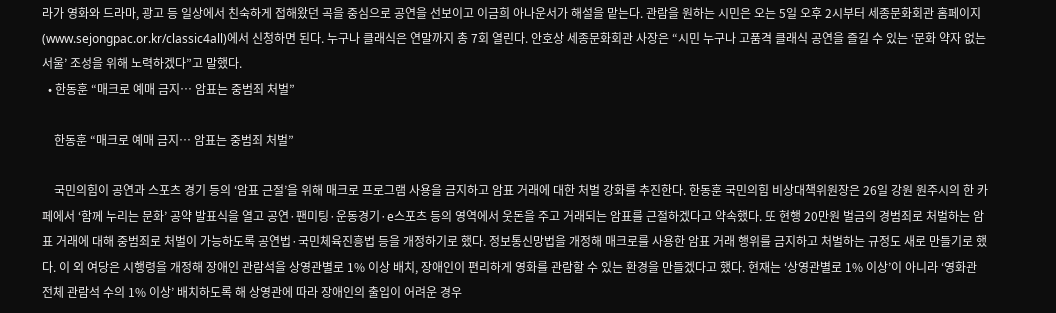라가 영화와 드라마, 광고 등 일상에서 친숙하게 접해왔던 곡을 중심으로 공연을 선보이고 이금희 아나운서가 해설을 맡는다. 관람을 원하는 시민은 오는 5일 오후 2시부터 세종문화회관 홈페이지(www.sejongpac.or.kr/classic4all)에서 신청하면 된다. 누구나 클래식은 연말까지 총 7회 열린다. 안호상 세종문화회관 사장은 “시민 누구나 고품격 클래식 공연을 즐길 수 있는 ‘문화 약자 없는 서울’ 조성을 위해 노력하겠다”고 말했다.
  • 한동훈 “매크로 예매 금지… 암표는 중범죄 처벌”

    한동훈 “매크로 예매 금지… 암표는 중범죄 처벌”

    국민의힘이 공연과 스포츠 경기 등의 ‘암표 근절’을 위해 매크로 프로그램 사용을 금지하고 암표 거래에 대한 처벌 강화를 추진한다. 한동훈 국민의힘 비상대책위원장은 26일 강원 원주시의 한 카페에서 ‘함께 누리는 문화’ 공약 발표식을 열고 공연·팬미팅·운동경기·e스포츠 등의 영역에서 웃돈을 주고 거래되는 암표를 근절하겠다고 약속했다. 또 현행 20만원 벌금의 경범죄로 처벌하는 암표 거래에 대해 중범죄로 처벌이 가능하도록 공연법·국민체육진흥법 등을 개정하기로 했다. 정보통신망법을 개정해 매크로를 사용한 암표 거래 행위를 금지하고 처벌하는 규정도 새로 만들기로 했다. 이 외 여당은 시행령을 개정해 장애인 관람석을 상영관별로 1% 이상 배치, 장애인이 편리하게 영화를 관람할 수 있는 환경을 만들겠다고 했다. 현재는 ‘상영관별로 1% 이상’이 아니라 ‘영화관 전체 관람석 수의 1% 이상’ 배치하도록 해 상영관에 따라 장애인의 출입이 어려운 경우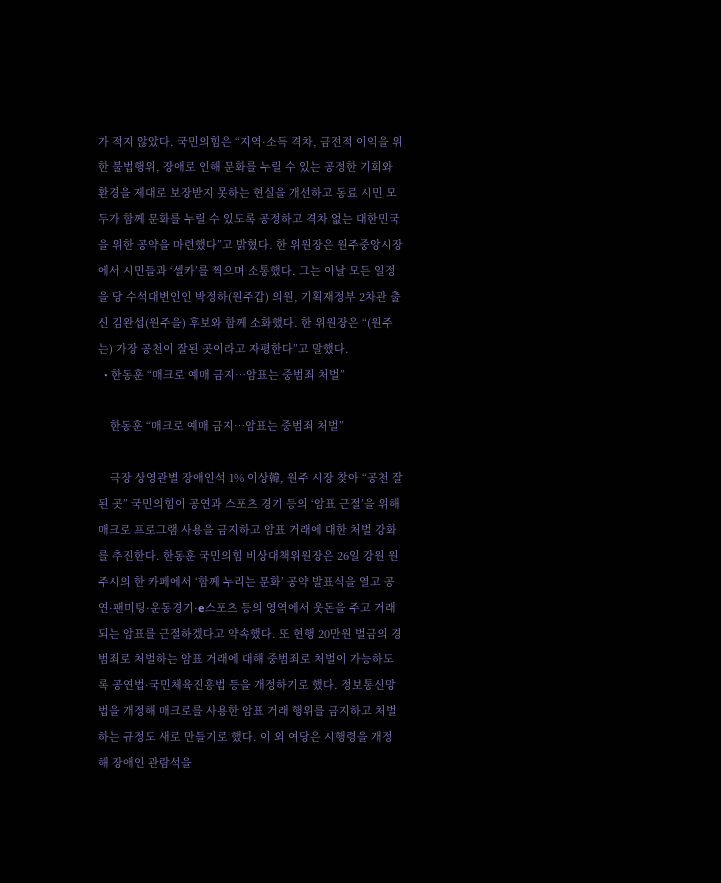가 적지 않았다. 국민의힘은 “지역·소득 격차, 금전적 이익을 위한 불법행위, 장애로 인해 문화를 누릴 수 있는 공정한 기회와 환경을 제대로 보장받지 못하는 현실을 개선하고 동료 시민 모두가 함께 문화를 누릴 수 있도록 공정하고 격차 없는 대한민국을 위한 공약을 마련했다”고 밝혔다. 한 위원장은 원주중앙시장에서 시민들과 ‘셀카’를 찍으며 소통했다. 그는 이날 모든 일정을 당 수석대변인인 박정하(원주갑) 의원, 기획재정부 2차관 출신 김완섭(원주을) 후보와 함께 소화했다. 한 위원장은 “(원주는) 가장 공천이 잘된 곳이라고 자평한다”고 말했다.
  • 한동훈 “매크로 예매 금지…암표는 중범죄 처벌”

    한동훈 “매크로 예매 금지…암표는 중범죄 처벌”

    극장 상영관별 장애인석 1% 이상韓, 원주 시장 찾아 “공천 잘된 곳” 국민의힘이 공연과 스포츠 경기 등의 ‘암표 근절’을 위해 매크로 프로그램 사용을 금지하고 암표 거래에 대한 처벌 강화를 추진한다. 한동훈 국민의힘 비상대책위원장은 26일 강원 원주시의 한 카페에서 ‘함께 누리는 문화’ 공약 발표식을 열고 공연·팬미팅·운동경기·e스포츠 등의 영역에서 웃돈을 주고 거래되는 암표를 근절하겠다고 약속했다. 또 현행 20만원 벌금의 경범죄로 처벌하는 암표 거래에 대해 중범죄로 처벌이 가능하도록 공연법·국민체육진흥법 등을 개정하기로 했다. 정보통신망법을 개정해 매크로를 사용한 암표 거래 행위를 금지하고 처벌하는 규정도 새로 만들기로 했다. 이 외 여당은 시행령을 개정해 장애인 관람석을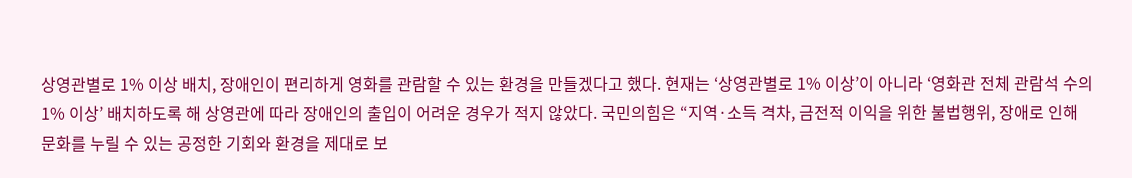상영관별로 1% 이상 배치, 장애인이 편리하게 영화를 관람할 수 있는 환경을 만들겠다고 했다. 현재는 ‘상영관별로 1% 이상’이 아니라 ‘영화관 전체 관람석 수의 1% 이상’ 배치하도록 해 상영관에 따라 장애인의 출입이 어려운 경우가 적지 않았다. 국민의힘은 “지역·소득 격차, 금전적 이익을 위한 불법행위, 장애로 인해 문화를 누릴 수 있는 공정한 기회와 환경을 제대로 보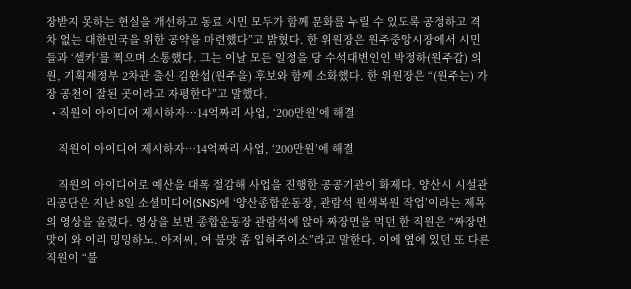장받지 못하는 현실을 개선하고 동료 시민 모두가 함께 문화를 누릴 수 있도록 공정하고 격차 없는 대한민국을 위한 공약을 마련했다”고 밝혔다. 한 위원장은 원주중앙시장에서 시민들과 ‘셀카’를 찍으며 소통했다. 그는 이날 모든 일정을 당 수석대변인인 박정하(원주갑) 의원, 기획재정부 2차관 출신 김완섭(원주을) 후보와 함께 소화했다. 한 위원장은 “(원주는) 가장 공천이 잘된 곳이라고 자평한다”고 말했다.
  • 직원이 아이디어 제시하자…14억짜리 사업, ‘200만원’에 해결

    직원이 아이디어 제시하자…14억짜리 사업, ‘200만원’에 해결

    직원의 아이디어로 예산을 대폭 절감해 사업을 진행한 공공기관이 화제다. 양산시 시설관리공단은 지난 8일 소셜미디어(SNS)에 ‘양산종합운동장, 관람석 원색복원 작업’이라는 제목의 영상을 올렸다. 영상을 보면 종합운동장 관람석에 앉아 짜장면을 먹던 한 직원은 “짜장면 맛이 와 이리 밍밍하노. 아저씨, 여 불맛 좀 입혀주이소”라고 말한다. 이에 옆에 있던 또 다른 직원이 “불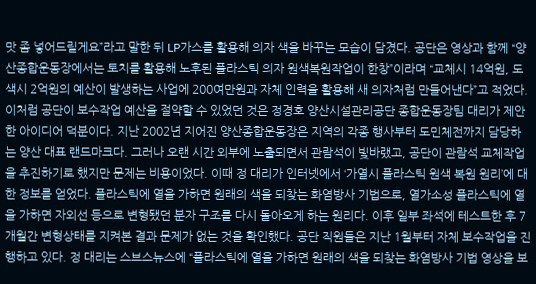맛 좀 넣어드릴게요”라고 말한 뒤 LP가스를 활용해 의자 색을 바꾸는 모습이 담겼다. 공단은 영상과 함께 “양산종합운동장에서는 토치를 활용해 노후된 플라스틱 의자 원색복원작업이 한창”이라며 “교체시 14억원, 도색시 2억원의 예산이 발생하는 사업에 200여만원과 자체 인력을 활용해 새 의자처럼 만들어낸다”고 적었다. 이처럼 공단이 보수작업 예산을 절약할 수 있었던 것은 정경호 양산시설관리공단 종합운동장팀 대리가 제안한 아이디어 덕분이다. 지난 2002년 지어진 양산종합운동장은 지역의 각종 행사부터 도민체전까지 담당하는 양산 대표 랜드마크다. 그러나 오랜 시간 외부에 노출되면서 관람석이 빛바랬고, 공단이 관람석 교체작업을 추진하기로 했지만 문제는 비용이었다. 이때 정 대리가 인터넷에서 ‘가열시 플라스틱 원색 복원 원리’에 대한 정보를 얻었다. 플라스틱에 열을 가하면 원래의 색을 되찾는 화염방사 기법으로, 열가소성 플라스틱에 열을 가하면 자외선 등으로 변형됐던 분자 구조를 다시 돌아오게 하는 원리다. 이후 일부 좌석에 테스트한 후 7개월간 변형상태를 지켜본 결과 문제가 없는 것을 확인했다. 공단 직원들은 지난 1월부터 자체 보수작업을 진행하고 있다. 정 대리는 스브스뉴스에 “플라스틱에 열을 가하면 원래의 색을 되찾는 화염방사 기법 영상을 보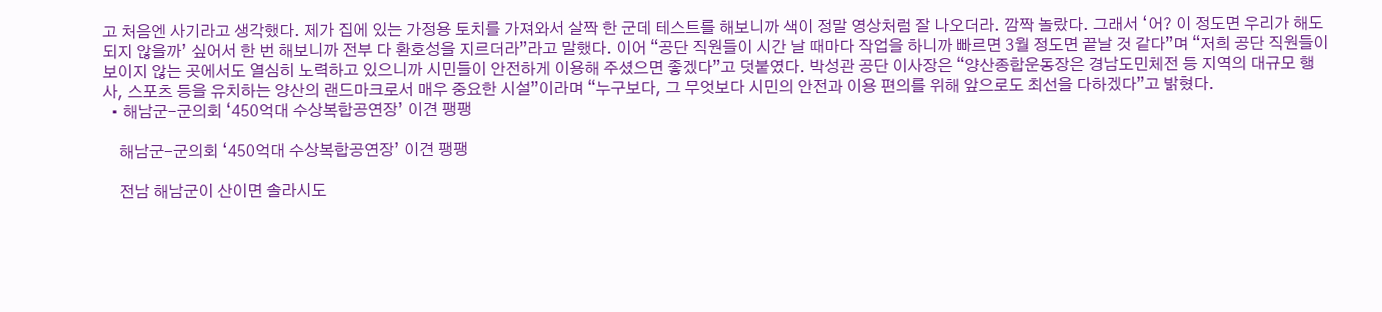고 처음엔 사기라고 생각했다. 제가 집에 있는 가정용 토치를 가져와서 살짝 한 군데 테스트를 해보니까 색이 정말 영상처럼 잘 나오더라. 깜짝 놀랐다. 그래서 ‘어? 이 정도면 우리가 해도 되지 않을까’ 싶어서 한 번 해보니까 전부 다 환호성을 지르더라”라고 말했다. 이어 “공단 직원들이 시간 날 때마다 작업을 하니까 빠르면 3월 정도면 끝날 것 같다”며 “저희 공단 직원들이 보이지 않는 곳에서도 열심히 노력하고 있으니까 시민들이 안전하게 이용해 주셨으면 좋겠다”고 덧붙였다. 박성관 공단 이사장은 “양산종합운동장은 경남도민체전 등 지역의 대규모 행사, 스포츠 등을 유치하는 양산의 랜드마크로서 매우 중요한 시설”이라며 “누구보다, 그 무엇보다 시민의 안전과 이용 편의를 위해 앞으로도 최선을 다하겠다”고 밝혔다.
  • 해남군-군의회 ‘450억대 수상복합공연장’ 이견 팽팽

    해남군-군의회 ‘450억대 수상복합공연장’ 이견 팽팽

    전남 해남군이 산이면 솔라시도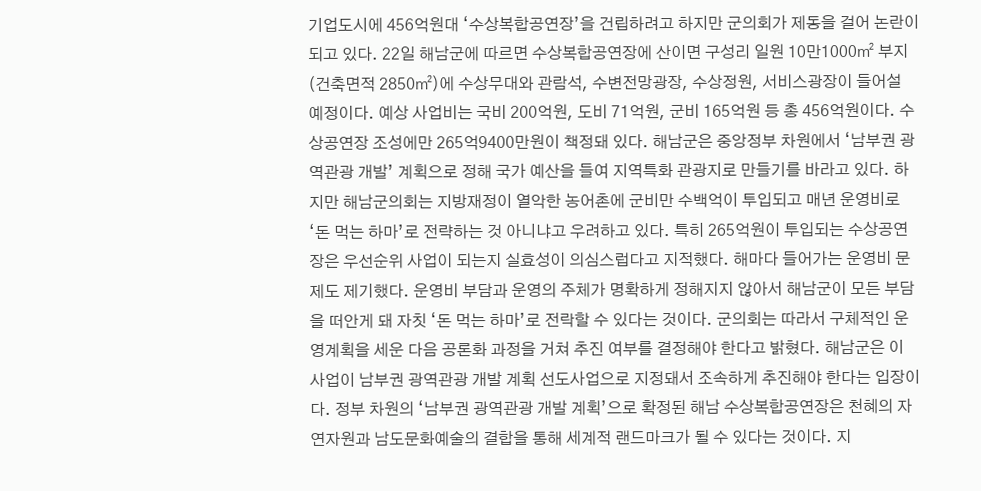기업도시에 456억원대 ‘수상복합공연장’을 건립하려고 하지만 군의회가 제동을 걸어 논란이 되고 있다. 22일 해남군에 따르면 수상복합공연장에 산이면 구성리 일원 10만1000㎡ 부지(건축면적 2850㎡)에 수상무대와 관람석, 수변전망광장, 수상정원, 서비스광장이 들어설 예정이다. 예상 사업비는 국비 200억원, 도비 71억원, 군비 165억원 등 총 456억원이다. 수상공연장 조성에만 265억9400만원이 책정돼 있다. 해남군은 중앙정부 차원에서 ‘남부권 광역관광 개발’ 계획으로 정해 국가 예산을 들여 지역특화 관광지로 만들기를 바라고 있다. 하지만 해남군의회는 지방재정이 열악한 농어촌에 군비만 수백억이 투입되고 매년 운영비로 ‘돈 먹는 하마’로 전략하는 것 아니냐고 우려하고 있다. 특히 265억원이 투입되는 수상공연장은 우선순위 사업이 되는지 실효성이 의심스럽다고 지적했다. 해마다 들어가는 운영비 문제도 제기했다. 운영비 부담과 운영의 주체가 명확하게 정해지지 않아서 해남군이 모든 부담을 떠안게 돼 자칫 ‘돈 먹는 하마’로 전락할 수 있다는 것이다. 군의회는 따라서 구체적인 운영계획을 세운 다음 공론화 과정을 거쳐 추진 여부를 결정해야 한다고 밝혔다. 해남군은 이 사업이 남부권 광역관광 개발 계획 선도사업으로 지정돼서 조속하게 추진해야 한다는 입장이다. 정부 차원의 ‘남부권 광역관광 개발 계획’으로 확정된 해남 수상복합공연장은 천혜의 자연자원과 남도문화예술의 결합을 통해 세계적 랜드마크가 될 수 있다는 것이다. 지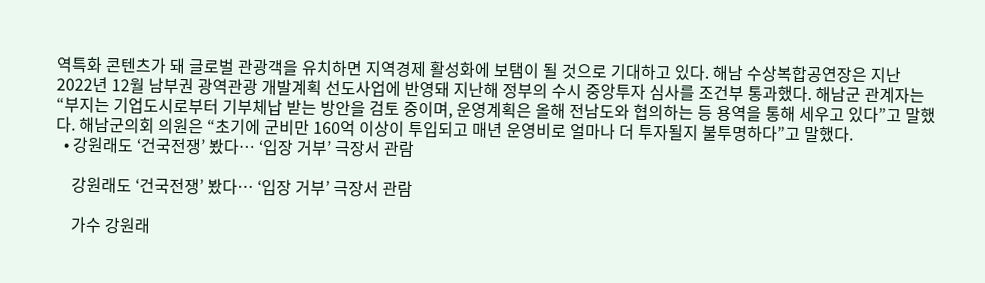역특화 콘텐츠가 돼 글로벌 관광객을 유치하면 지역경제 활성화에 보탬이 될 것으로 기대하고 있다. 해남 수상복합공연장은 지난 2022년 12월 남부권 광역관광 개발계획 선도사업에 반영돼 지난해 정부의 수시 중앙투자 심사를 조건부 통과했다. 해남군 관계자는 “부지는 기업도시로부터 기부체납 받는 방안을 검토 중이며, 운영계획은 올해 전남도와 협의하는 등 용역을 통해 세우고 있다”고 말했다. 해남군의회 의원은 “초기에 군비만 160억 이상이 투입되고 매년 운영비로 얼마나 더 투자될지 불투명하다”고 말했다.
  • 강원래도 ‘건국전쟁’ 봤다… ‘입장 거부’ 극장서 관람

    강원래도 ‘건국전쟁’ 봤다… ‘입장 거부’ 극장서 관람

    가수 강원래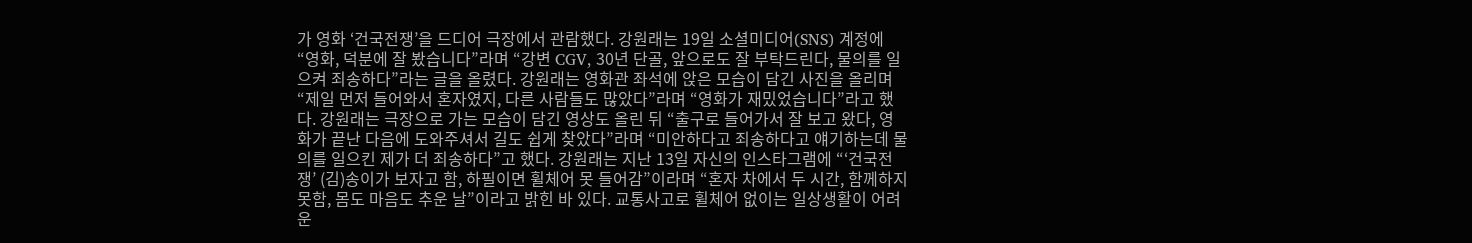가 영화 ‘건국전쟁’을 드디어 극장에서 관람했다. 강원래는 19일 소셜미디어(SNS) 계정에 “영화, 덕분에 잘 봤습니다”라며 “강변 CGV, 30년 단골, 앞으로도 잘 부탁드린다, 물의를 일으켜 죄송하다”라는 글을 올렸다. 강원래는 영화관 좌석에 앉은 모습이 담긴 사진을 올리며 “제일 먼저 들어와서 혼자였지, 다른 사람들도 많았다”라며 “영화가 재밌었습니다”라고 했다. 강원래는 극장으로 가는 모습이 담긴 영상도 올린 뒤 “출구로 들어가서 잘 보고 왔다, 영화가 끝난 다음에 도와주셔서 길도 쉽게 찾았다”라며 “미안하다고 죄송하다고 얘기하는데 물의를 일으킨 제가 더 죄송하다”고 했다. 강원래는 지난 13일 자신의 인스타그램에 “‘건국전쟁’ (김)송이가 보자고 함, 하필이면 휠체어 못 들어감”이라며 “혼자 차에서 두 시간, 함께하지 못함, 몸도 마음도 추운 날”이라고 밝힌 바 있다. 교통사고로 휠체어 없이는 일상생활이 어려운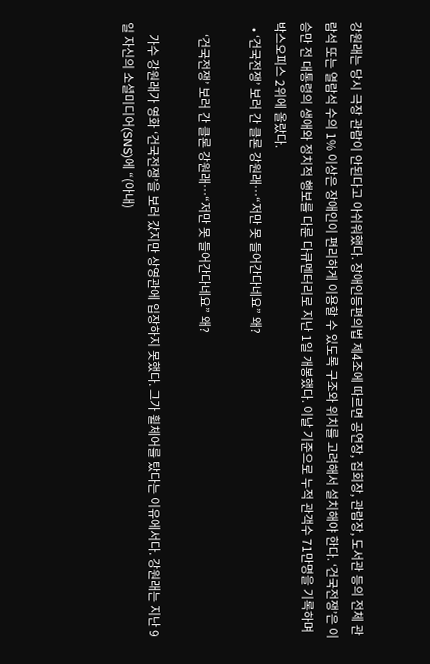강원래는 당시 극장 관람이 안된다고 아쉬워했다. 장애인등편의법 제4조에 따르면 공연장, 집회장, 관람장, 도서관 등의 전체 관람석 또는 열람석 수의 1% 이상은 장애인이 편리하게 이용할 수 있도록 구조와 위치를 고려해서 설치해야 한다. ‘건국전쟁’은 이승만 전 대통령의 생애와 정치적 행보를 다룬 다큐멘터리로 지난 1일 개봉했다. 이날 기준으로 누적 관객수 71만명을 기록하며 박스오피스 2위에 올랐다.
  • ‘건국전쟁’ 보러 간 클론 강원래…“저만 못 들어간다네요” 왜?

    ‘건국전쟁’ 보러 간 클론 강원래…“저만 못 들어간다네요” 왜?

    가수 강원래가 영화 ‘건국전쟁’을 보러 갔지만 상영관에 입장하지 못했다. 그가 휠체어를 탔다는 이유에서다. 강원래는 지난 9일 자신의 소셜미디어(SNS)에 “(아내)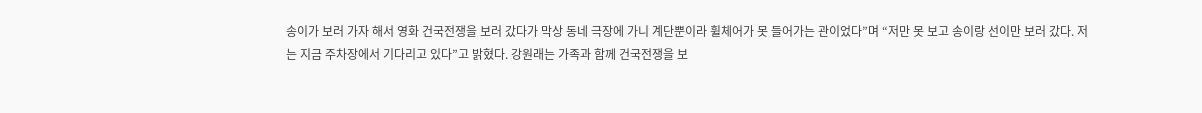송이가 보러 가자 해서 영화 건국전쟁을 보러 갔다가 막상 동네 극장에 가니 계단뿐이라 휠체어가 못 들어가는 관이었다”며 “저만 못 보고 송이랑 선이만 보러 갔다. 저는 지금 주차장에서 기다리고 있다”고 밝혔다. 강원래는 가족과 함께 건국전쟁을 보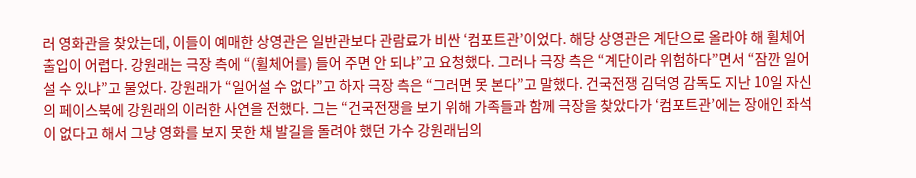러 영화관을 찾았는데, 이들이 예매한 상영관은 일반관보다 관람료가 비싼 ‘컴포트관’이었다. 해당 상영관은 계단으로 올라야 해 휠체어 출입이 어렵다. 강원래는 극장 측에 “(휠체어를) 들어 주면 안 되냐”고 요청했다. 그러나 극장 측은 “계단이라 위험하다”면서 “잠깐 일어설 수 있냐”고 물었다. 강원래가 “일어설 수 없다”고 하자 극장 측은 “그러면 못 본다”고 말했다. 건국전쟁 김덕영 감독도 지난 10일 자신의 페이스북에 강원래의 이러한 사연을 전했다. 그는 “건국전쟁을 보기 위해 가족들과 함께 극장을 찾았다가 ‘컴포트관’에는 장애인 좌석이 없다고 해서 그냥 영화를 보지 못한 채 발길을 돌려야 했던 가수 강원래님의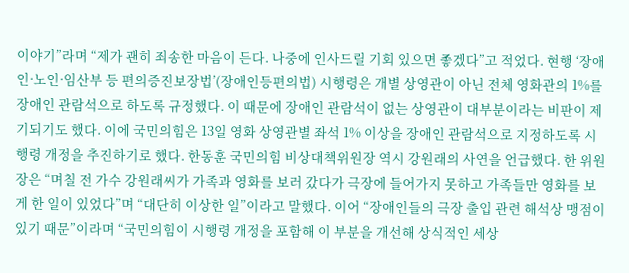이야기”라며 “제가 괜히 죄송한 마음이 든다. 나중에 인사드릴 기회 있으면 좋겠다”고 적었다. 현행 ‘장애인·노인·임산부 등 편의증진보장법’(장애인등편의법) 시행령은 개별 상영관이 아닌 전체 영화관의 1%를 장애인 관람석으로 하도록 규정했다. 이 때문에 장애인 관람석이 없는 상영관이 대부분이라는 비판이 제기되기도 했다. 이에 국민의힘은 13일 영화 상영관별 좌석 1% 이상을 장애인 관람석으로 지정하도록 시행령 개정을 추진하기로 했다. 한동훈 국민의힘 비상대책위원장 역시 강원래의 사연을 언급했다. 한 위원장은 “며칠 전 가수 강원래씨가 가족과 영화를 보러 갔다가 극장에 들어가지 못하고 가족들만 영화를 보게 한 일이 있었다”며 “대단히 이상한 일”이라고 말했다. 이어 “장애인들의 극장 출입 관련 해석상 맹점이 있기 때문”이라며 “국민의힘이 시행령 개정을 포함해 이 부분을 개선해 상식적인 세상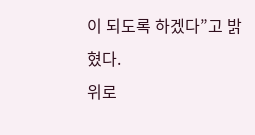이 되도록 하겠다”고 밝혔다.
위로